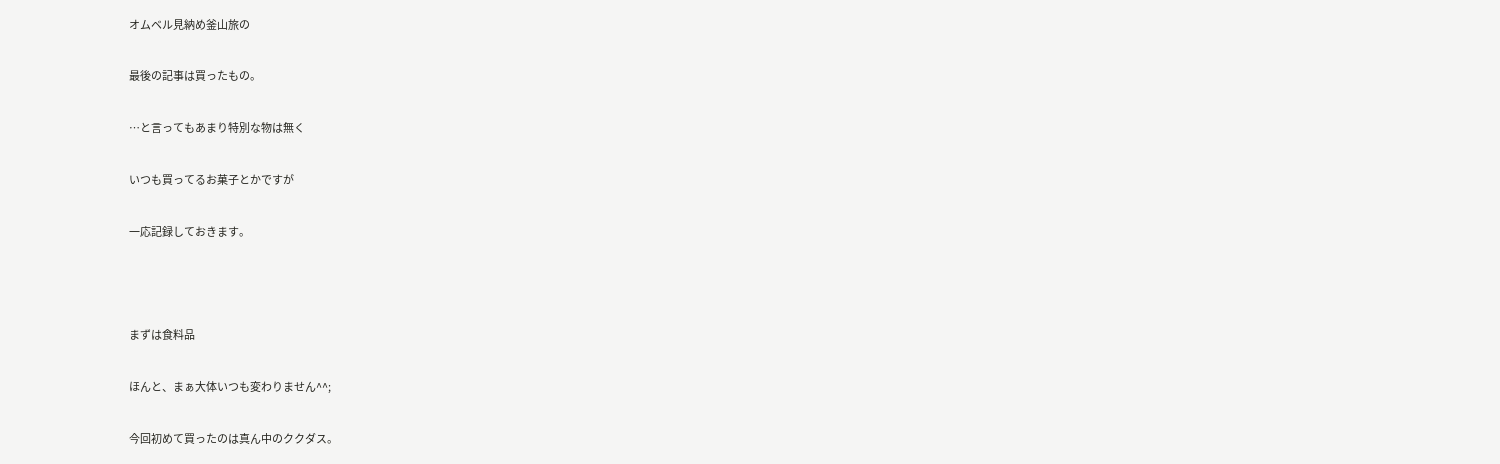オムベル見納め釜山旅の

最後の記事は買ったもの。

…と言ってもあまり特別な物は無く

いつも買ってるお菓子とかですが

一応記録しておきます。



まずは食料品

ほんと、まぁ大体いつも変わりません^^;

今回初めて買ったのは真ん中のククダス。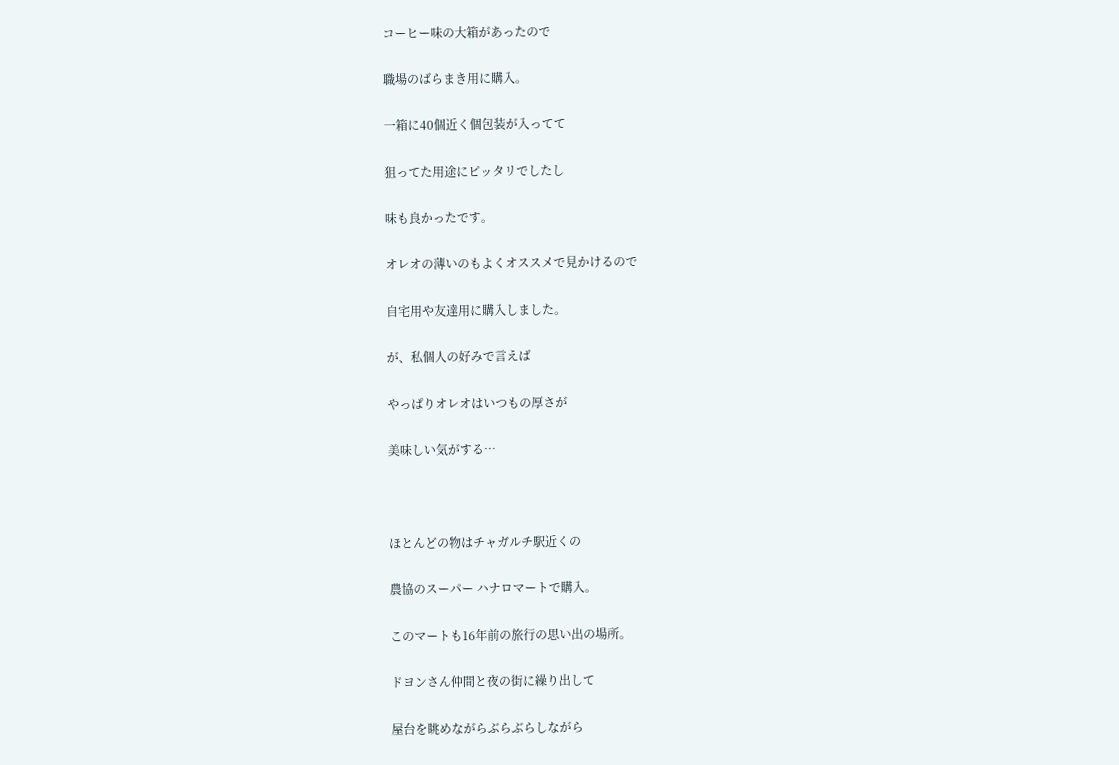コーヒー味の大箱があったので

職場のばらまき用に購入。

一箱に40個近く個包装が入ってて

狙ってた用途にピッタリでしたし

味も良かったです。

オレオの薄いのもよくオススメで見かけるので

自宅用や友達用に購入しました。

が、私個人の好みで言えば

やっぱりオレオはいつもの厚さが

美味しい気がする…



ほとんどの物はチャガルチ駅近くの

農協のスーパー ハナロマートで購入。

このマートも16年前の旅行の思い出の場所。

ドヨンさん仲間と夜の街に繰り出して

屋台を眺めながらぶらぶらしながら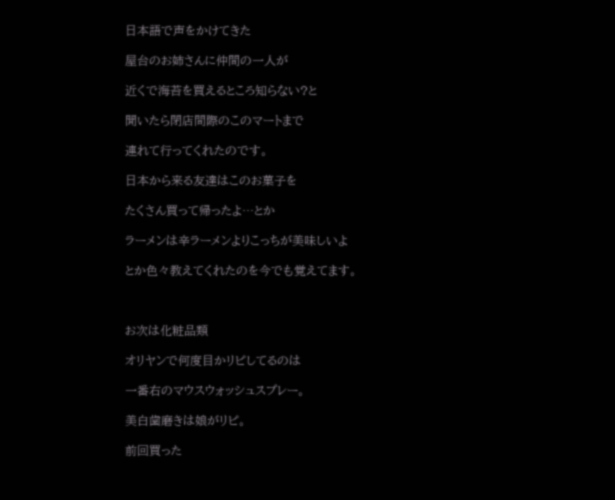日本語で声をかけてきた

屋台のお姉さんに仲間の一人が

近くで海苔を買えるところ知らない?と

聞いたら閉店間際のこのマートまで

連れて行ってくれたのです。

日本から来る友達はこのお菓子を

たくさん買って帰ったよ…とか

ラーメンは辛ラーメンよりこっちが美味しいよ

とか色々教えてくれたのを今でも覚えてます。



お次は化粧品類

オリヤンで何度目かリピしてるのは

一番右のマウスウォッシュスプレー。

美白歯磨きは娘がリピ。

前回買った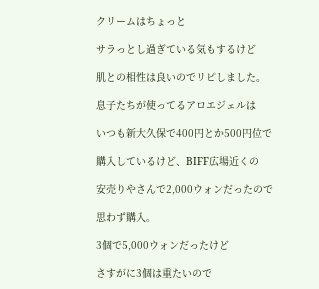クリームはちょっと

サラっとし過ぎている気もするけど

肌との相性は良いのでリピしました。

息子たちが使ってるアロエジェルは

いつも新大久保で400円とか500円位で

購入しているけど、BIFF広場近くの

安売りやさんで2,000ウォンだったので

思わず購入。

3個で5,000ウォンだったけど

さすがに3個は重たいので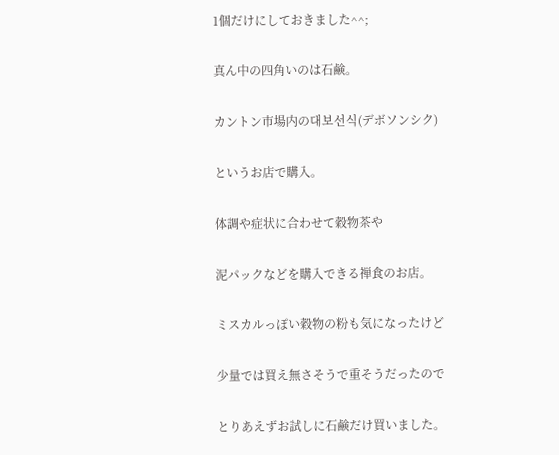1個だけにしておきました^^;

真ん中の四角いのは石鹸。

カントン市場内の대보선식(デボソンシク)

というお店で購入。

体調や症状に合わせて穀物茶や

泥パックなどを購入できる禅食のお店。

ミスカルっぽい穀物の粉も気になったけど

少量では買え無さそうで重そうだったので

とりあえずお試しに石鹸だけ買いました。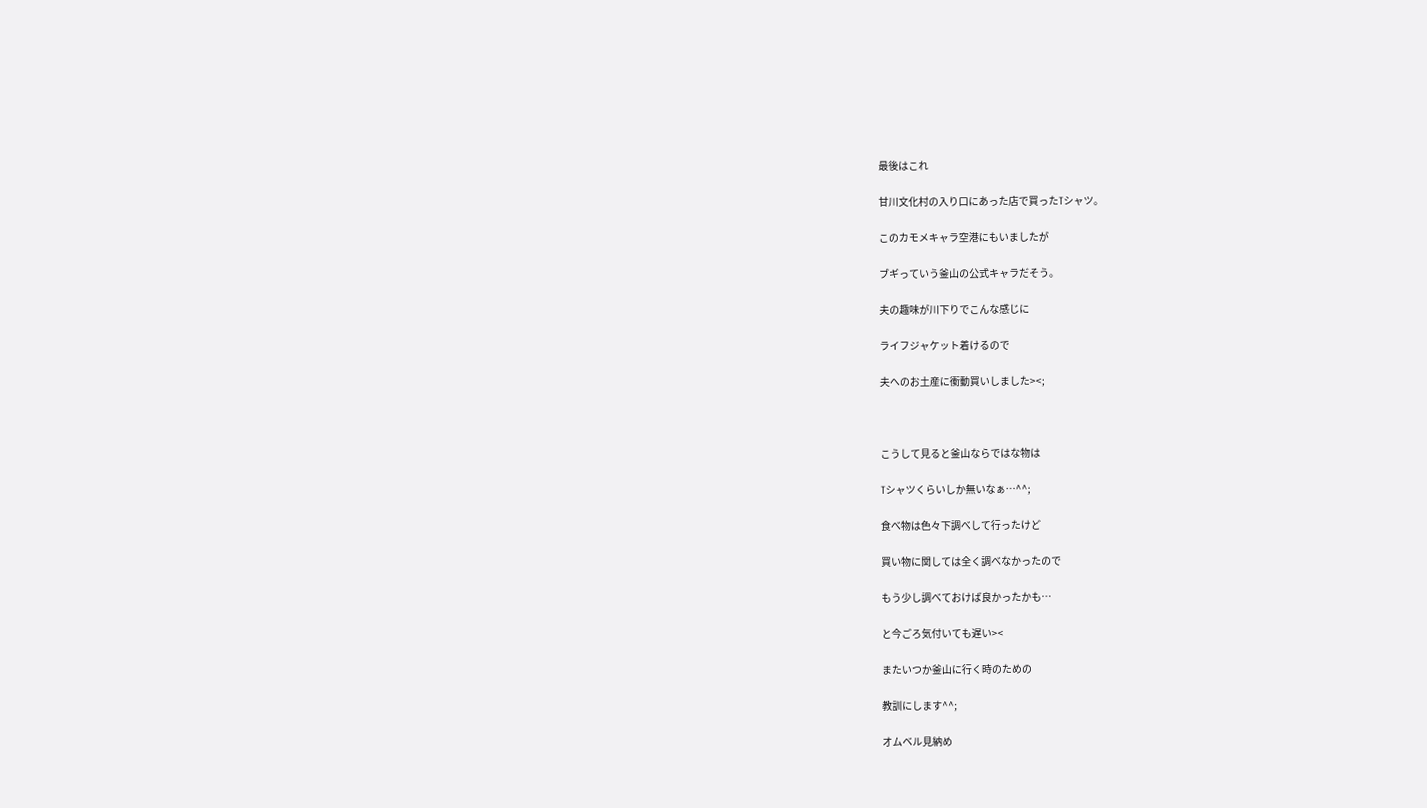最後はこれ

甘川文化村の入り口にあった店で買ったTシャツ。

このカモメキャラ空港にもいましたが

ブギっていう釜山の公式キャラだそう。

夫の趣味が川下りでこんな感じに

ライフジャケット着けるので

夫へのお土産に衝動買いしました><;



こうして見ると釜山ならではな物は

Tシャツくらいしか無いなぁ…^^;

食べ物は色々下調べして行ったけど

買い物に関しては全く調べなかったので

もう少し調べておけば良かったかも…

と今ごろ気付いても遅い><

またいつか釜山に行く時のための

教訓にします^^;

オムベル見納め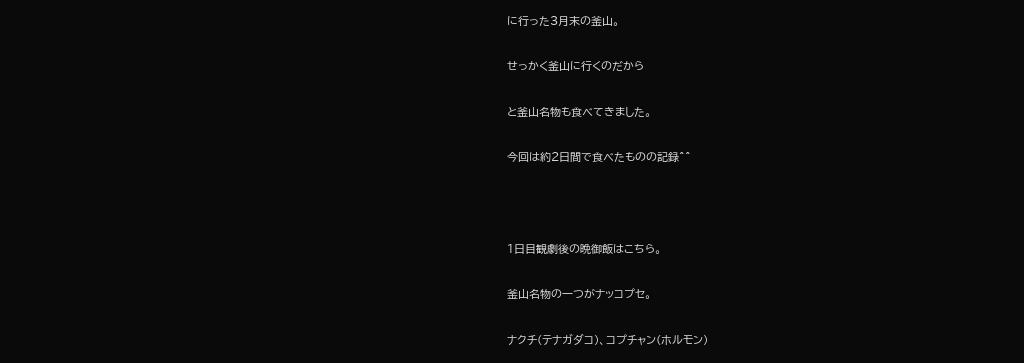に行った3月末の釜山。

せっかく釜山に行くのだから

と釜山名物も食べてきました。

今回は約2日間で食べたものの記録^^



1日目観劇後の晩御飯はこちら。

釜山名物の一つがナッコプセ。

ナクチ(テナガダコ)、コプチャン(ホルモン)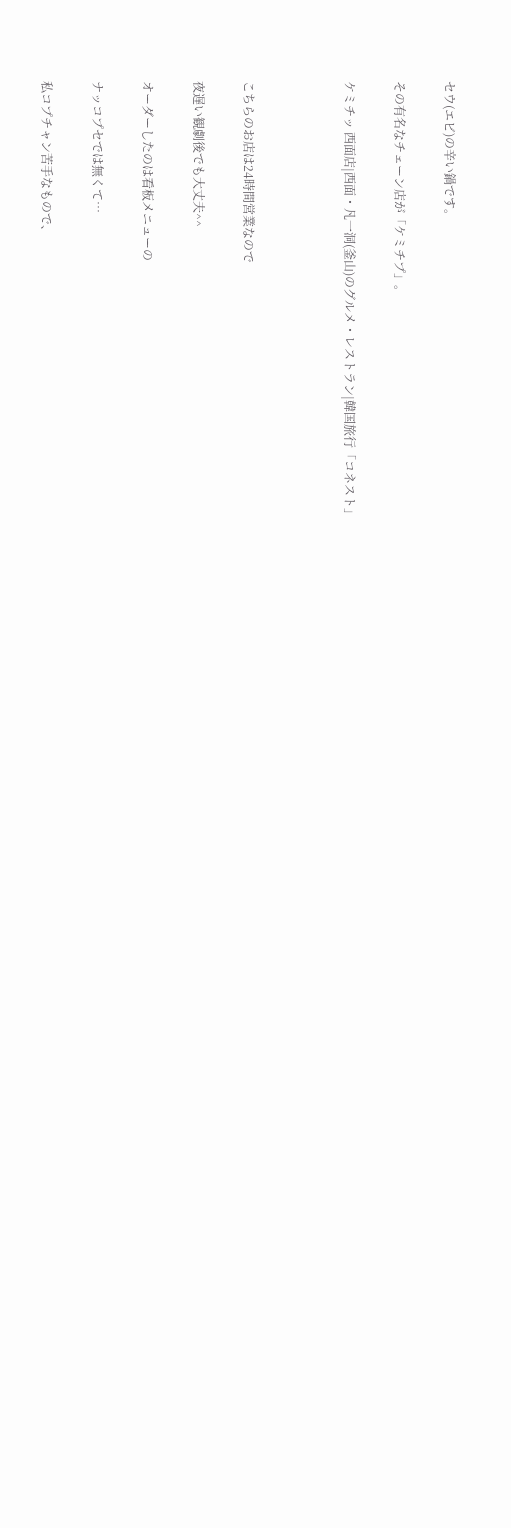セウ(エビ)の辛い鍋です。

その有名なチェーン店が「ケミチプ」。

ケミチッ 西面店|西面・凡一洞(釜山)のグルメ・レストラン|韓国旅行「コネスト」



こちらのお店は24時間営業なので

夜遅い観劇後でも大丈夫^^

オーダーしたのは看板メニューの

ナッコプセでは無くて…

私コプチャン苦手なもので、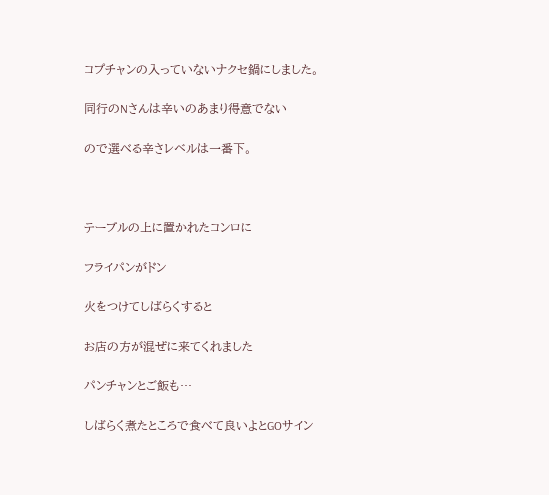コプチャンの入っていないナクセ鍋にしました。

同行のNさんは辛いのあまり得意でない

ので選べる辛さレベルは一番下。



テーブルの上に置かれたコンロに

フライパンがドン

火をつけてしばらくすると

お店の方が混ぜに来てくれました

パンチャンとご飯も…

しばらく煮たところで食べて良いよとGOサイン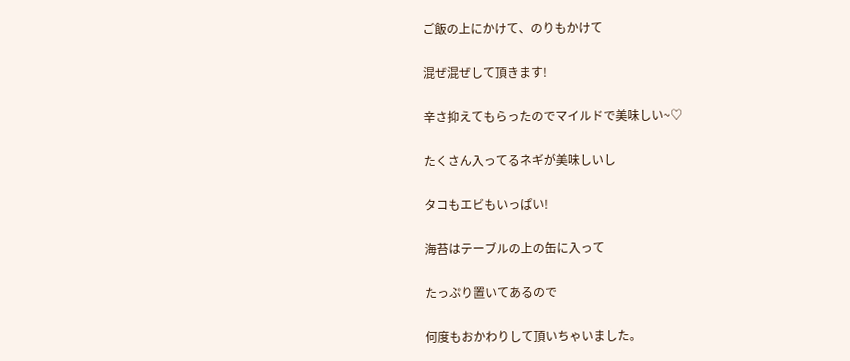ご飯の上にかけて、のりもかけて

混ぜ混ぜして頂きます!

辛さ抑えてもらったのでマイルドで美味しい~♡

たくさん入ってるネギが美味しいし

タコもエビもいっぱい!

海苔はテーブルの上の缶に入って

たっぷり置いてあるので

何度もおかわりして頂いちゃいました。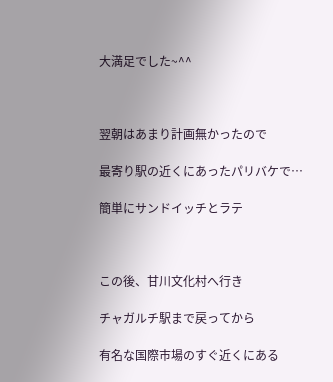大満足でした~^^



翌朝はあまり計画無かったので

最寄り駅の近くにあったパリバケで…

簡単にサンドイッチとラテ



この後、甘川文化村へ行き

チャガルチ駅まで戻ってから

有名な国際市場のすぐ近くにある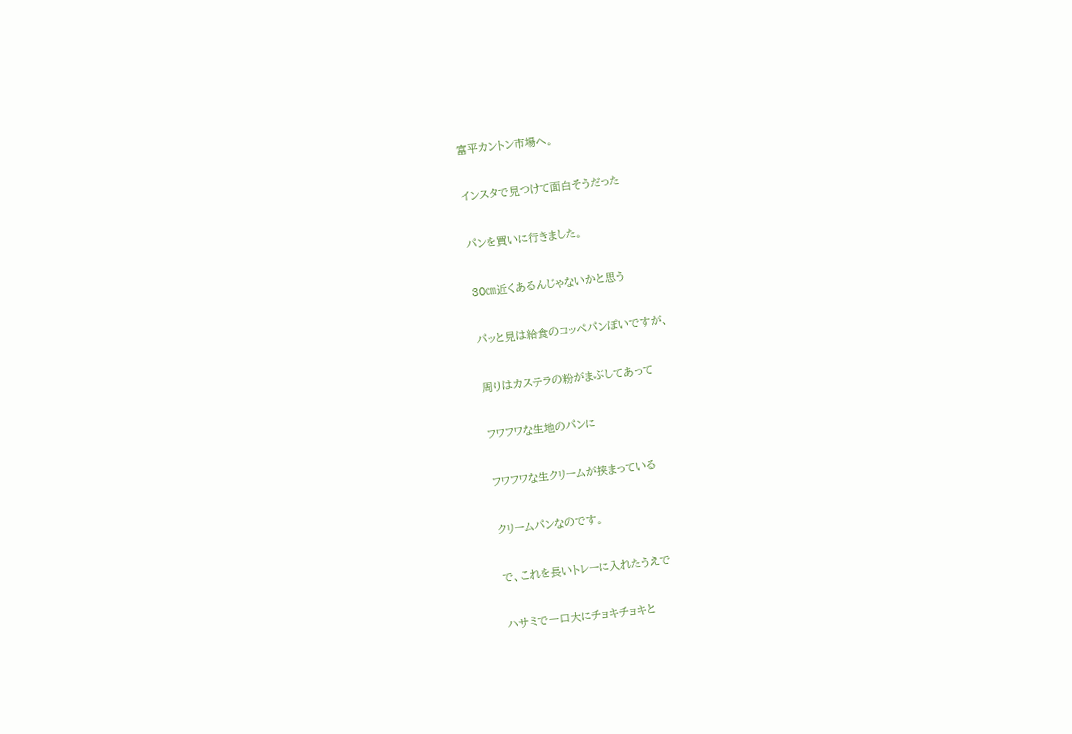富平カントン市場へ。

インスタで見つけて面白そうだった

パンを買いに行きました。

30㎝近くあるんじゃないかと思う

パッと見は給食のコッペパンぽいですが、

周りはカステラの粉がまぶしてあって

フワフワな生地のパンに

フワフワな生クリームが挟まっている

クリームパンなのです。

で、これを長いトレーに入れたうえで

ハサミで一口大にチョキチョキと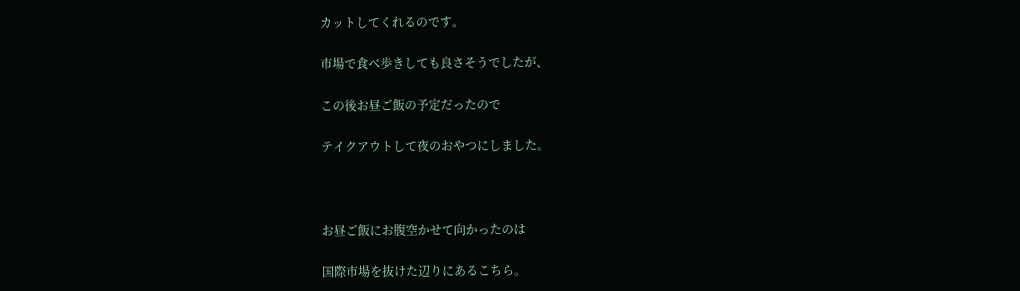カットしてくれるのです。

市場で食べ歩きしても良さそうでしたが、

この後お昼ご飯の予定だったので

テイクアウトして夜のおやつにしました。



お昼ご飯にお腹空かせて向かったのは

国際市場を抜けた辺りにあるこちら。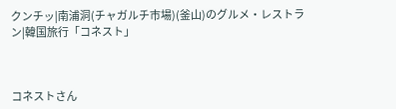クンチッ|南浦洞(チャガルチ市場)(釜山)のグルメ・レストラン|韓国旅行「コネスト」



コネストさん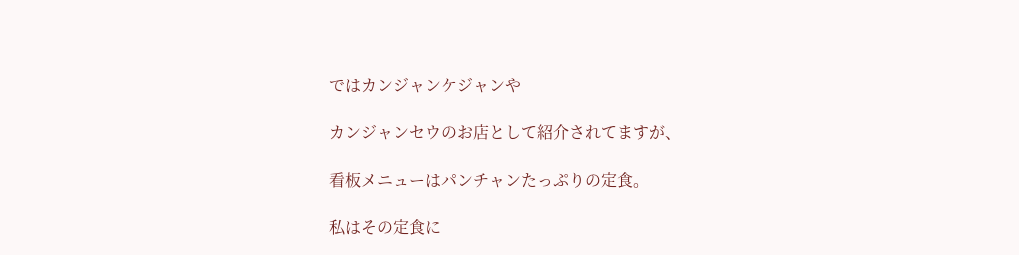ではカンジャンケジャンや

カンジャンセウのお店として紹介されてますが、

看板メニューはパンチャンたっぷりの定食。

私はその定食に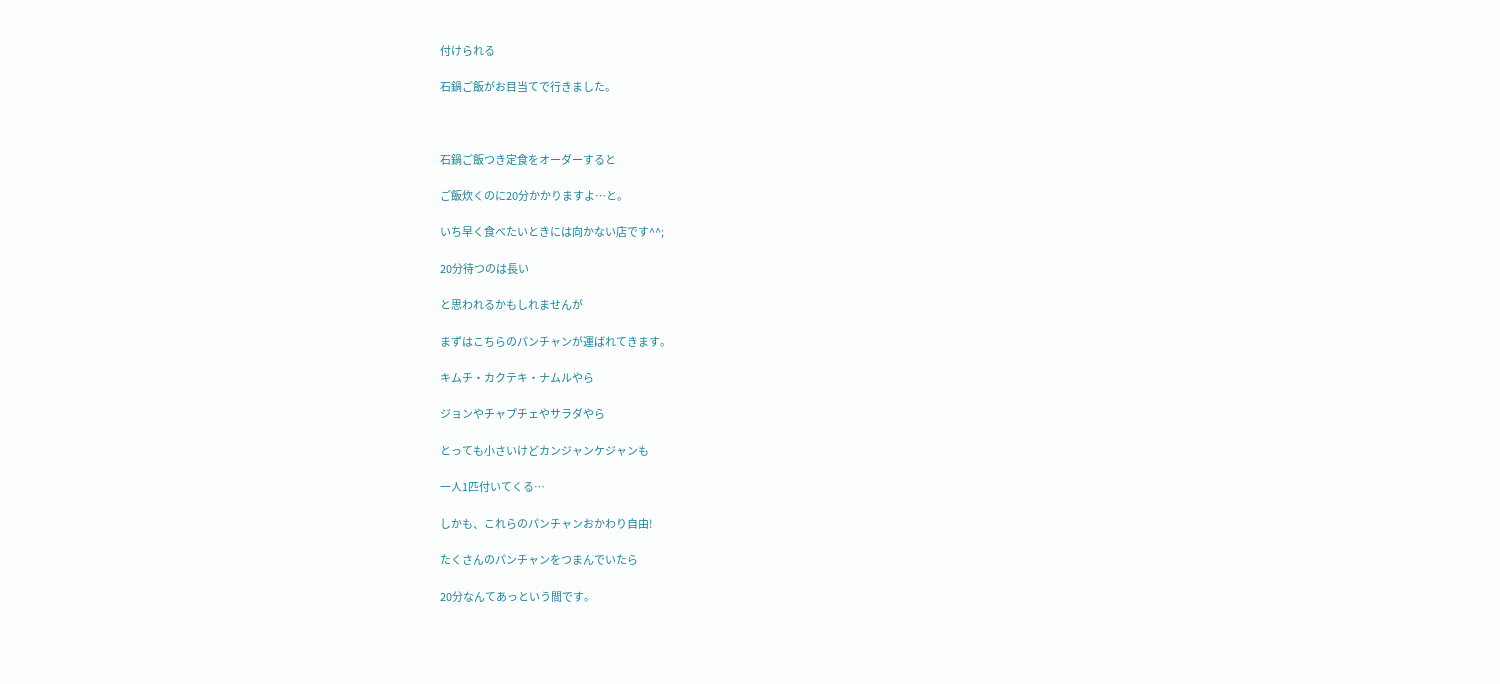付けられる

石鍋ご飯がお目当てで行きました。



石鍋ご飯つき定食をオーダーすると

ご飯炊くのに20分かかりますよ…と。

いち早く食べたいときには向かない店です^^;

20分待つのは長い

と思われるかもしれませんが

まずはこちらのパンチャンが運ばれてきます。

キムチ・カクテキ・ナムルやら

ジョンやチャプチェやサラダやら

とっても小さいけどカンジャンケジャンも

一人1匹付いてくる…

しかも、これらのパンチャンおかわり自由!

たくさんのパンチャンをつまんでいたら

20分なんてあっという間です。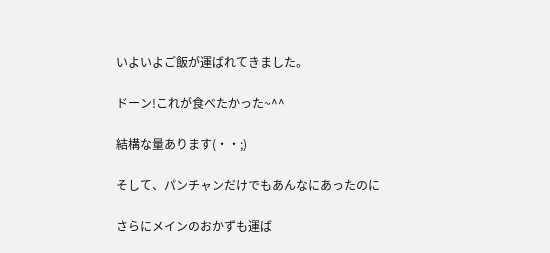いよいよご飯が運ばれてきました。

ドーン!これが食べたかった~^^

結構な量あります(・・;)

そして、パンチャンだけでもあんなにあったのに

さらにメインのおかずも運ば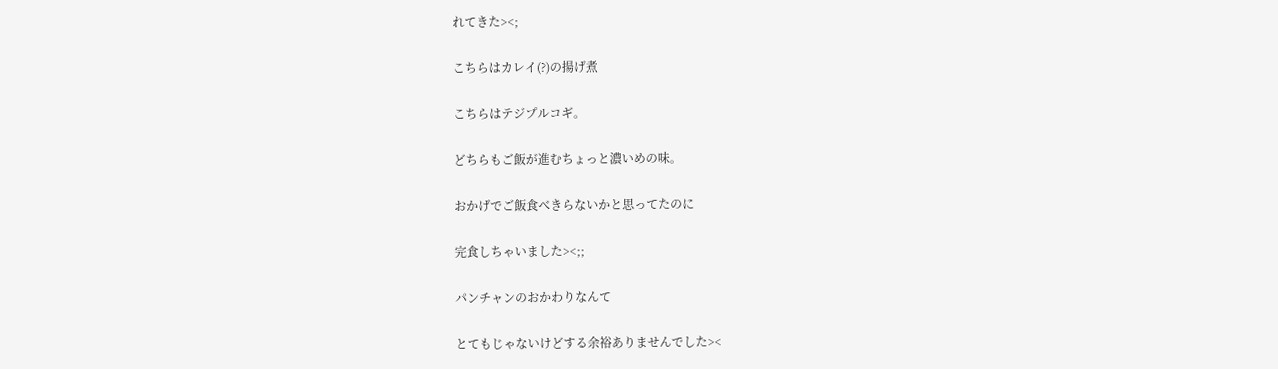れてきた><;

こちらはカレイ(?)の揚げ煮

こちらはテジプルコギ。

どちらもご飯が進むちょっと濃いめの味。

おかげでご飯食べきらないかと思ってたのに

完食しちゃいました><;;

パンチャンのおかわりなんて

とてもじゃないけどする余裕ありませんでした><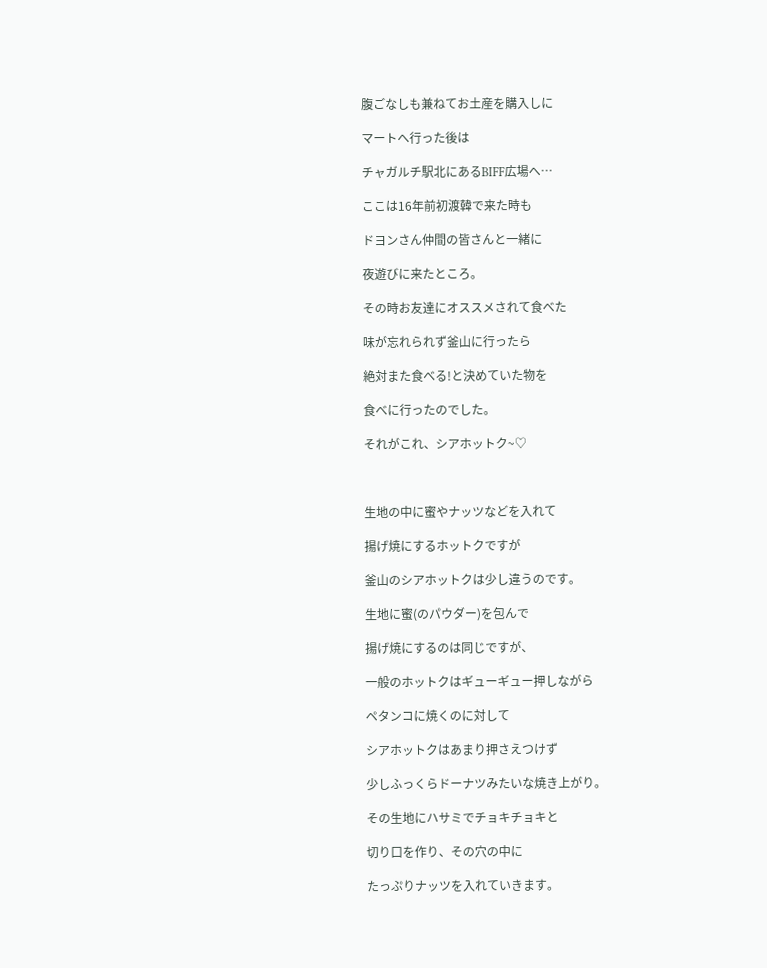腹ごなしも兼ねてお土産を購入しに

マートへ行った後は

チャガルチ駅北にあるBIFF広場へ…

ここは16年前初渡韓で来た時も

ドヨンさん仲間の皆さんと一緒に

夜遊びに来たところ。

その時お友達にオススメされて食べた

味が忘れられず釜山に行ったら

絶対また食べる!と決めていた物を

食べに行ったのでした。

それがこれ、シアホットク~♡



生地の中に蜜やナッツなどを入れて

揚げ焼にするホットクですが

釜山のシアホットクは少し違うのです。

生地に蜜(のパウダー)を包んで

揚げ焼にするのは同じですが、

一般のホットクはギューギュー押しながら

ペタンコに焼くのに対して

シアホットクはあまり押さえつけず

少しふっくらドーナツみたいな焼き上がり。

その生地にハサミでチョキチョキと

切り口を作り、その穴の中に

たっぷりナッツを入れていきます。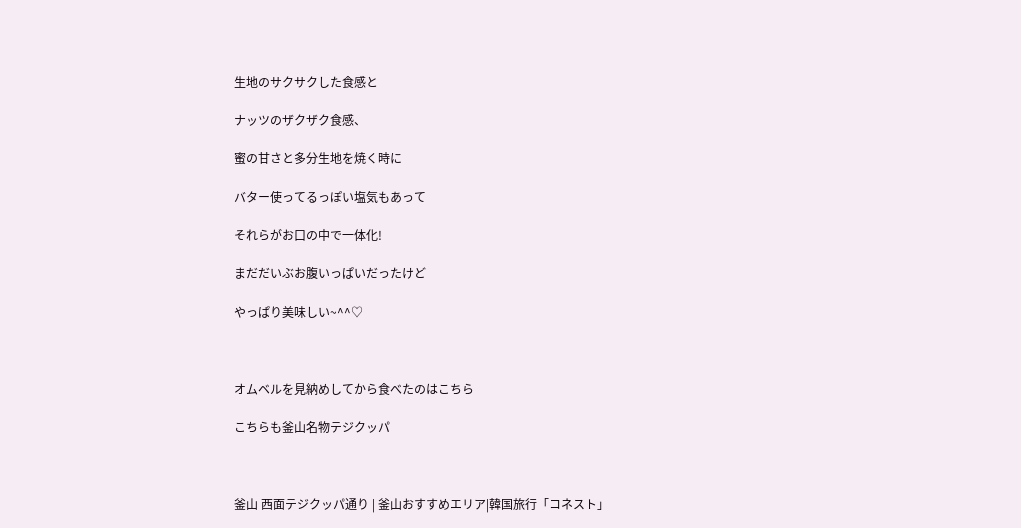生地のサクサクした食感と

ナッツのザクザク食感、

蜜の甘さと多分生地を焼く時に

バター使ってるっぽい塩気もあって

それらがお口の中で一体化!

まだだいぶお腹いっぱいだったけど

やっぱり美味しい~^^♡



オムベルを見納めしてから食べたのはこちら

こちらも釜山名物テジクッパ



釜山 西面テジクッパ通り | 釜山おすすめエリア|韓国旅行「コネスト」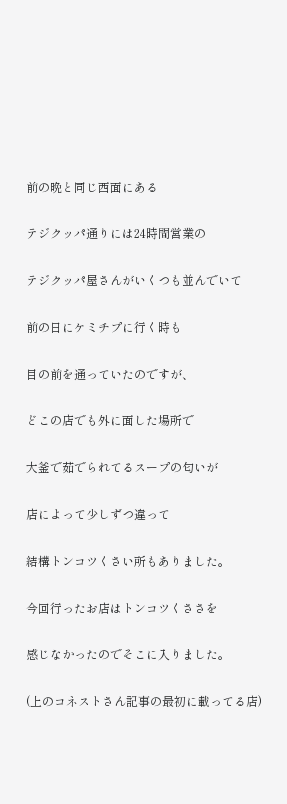前の晩と同じ西面にある

テジクッパ通りには24時間営業の

テジクッパ屋さんがいくつも並んでいて

前の日にケミチプに行く時も

目の前を通っていたのですが、

どこの店でも外に面した場所で

大釜で茹でられてるスープの匂いが

店によって少しずつ違って

結構トンコツくさい所もありました。

今回行ったお店はトンコツくささを

感じなかったのでそこに入りました。

(上のコネストさん記事の最初に載ってる店)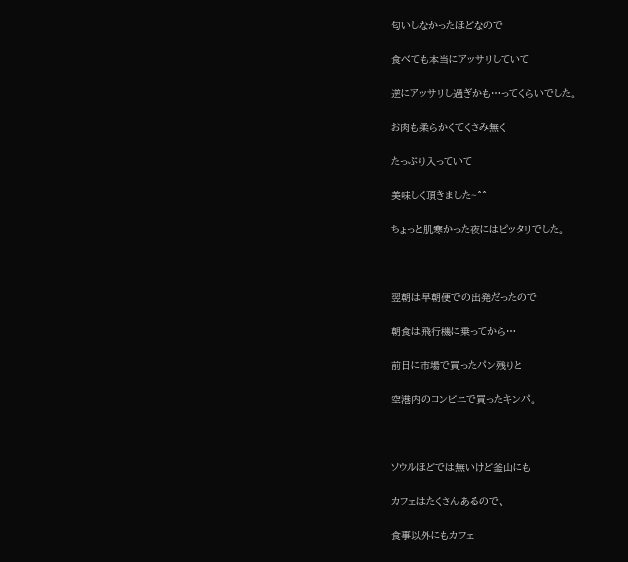匂いしなかったほどなので

食べても本当にアッサリしていて

逆にアッサリし過ぎかも…ってくらいでした。

お肉も柔らかくてくさみ無く

たっぷり入っていて

美味しく頂きました~^^

ちょっと肌寒かった夜にはピッタリでした。



翌朝は早朝便での出発だったので

朝食は飛行機に乗ってから…

前日に市場で買ったパン残りと

空港内のコンビニで買ったキンパ。



ソウルほどでは無いけど釜山にも

カフェはたくさんあるので、

食事以外にもカフェ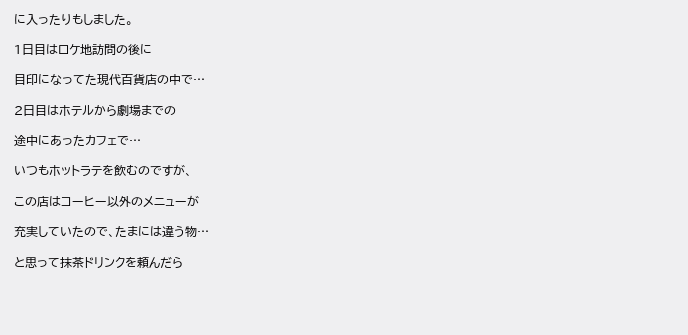に入ったりもしました。

1日目はロケ地訪問の後に

目印になってた現代百貨店の中で…

2日目はホテルから劇場までの

途中にあったカフェで…

いつもホットラテを飲むのですが、

この店はコーヒー以外のメニューが

充実していたので、たまには違う物…

と思って抹茶ドリンクを頼んだら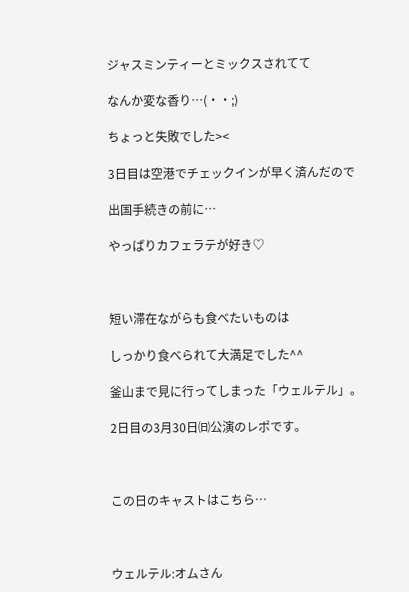ジャスミンティーとミックスされてて

なんか変な香り…(・・;)

ちょっと失敗でした><

3日目は空港でチェックインが早く済んだので

出国手続きの前に…

やっぱりカフェラテが好き♡



短い滞在ながらも食べたいものは

しっかり食べられて大満足でした^^

釜山まで見に行ってしまった「ウェルテル」。

2日目の3月30日㈰公演のレポです。



この日のキャストはこちら…



ウェルテル:オムさん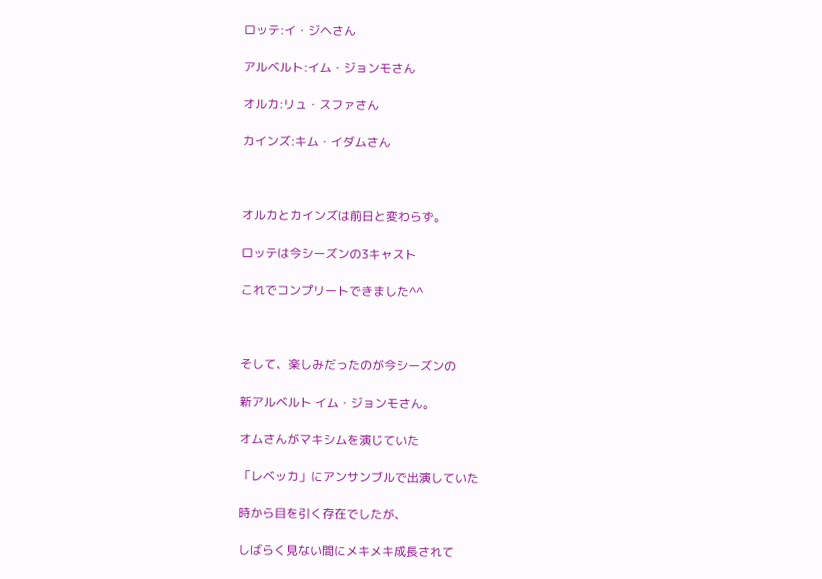ロッテ:イ・ジヘさん

アルベルト:イム・ジョンモさん

オルカ:リュ・スファさん

カインズ:キム・イダムさん



オルカとカインズは前日と変わらず。

ロッテは今シーズンの3キャスト

これでコンプリートできました^^



そして、楽しみだったのが今シーズンの

新アルベルト イム・ジョンモさん。

オムさんがマキシムを演じていた

「レベッカ」にアンサンブルで出演していた

時から目を引く存在でしたが、

しばらく見ない間にメキメキ成長されて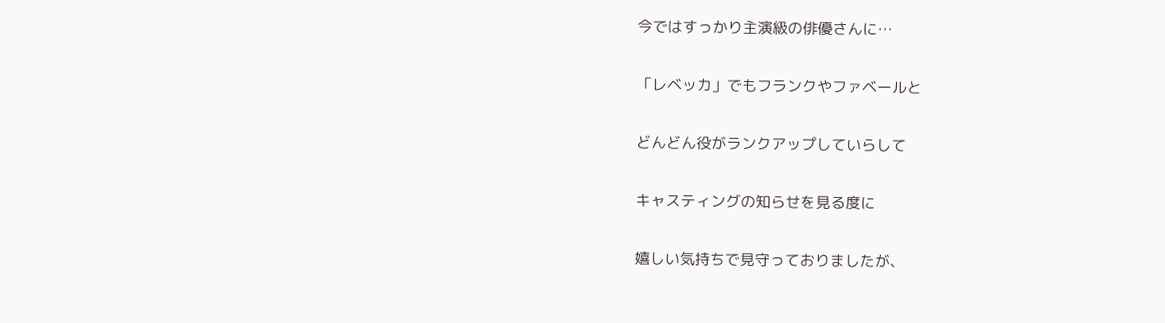今ではすっかり主演級の俳優さんに…

「レベッカ」でもフランクやファベールと

どんどん役がランクアップしていらして

キャスティングの知らせを見る度に

嬉しい気持ちで見守っておりましたが、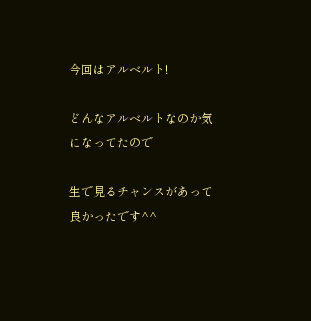今回はアルベルト!

どんなアルベルトなのか気になってたので

生で見るチャンスがあって良かったです^^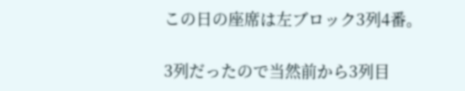この日の座席は左ブロック3列4番。

3列だったので当然前から3列目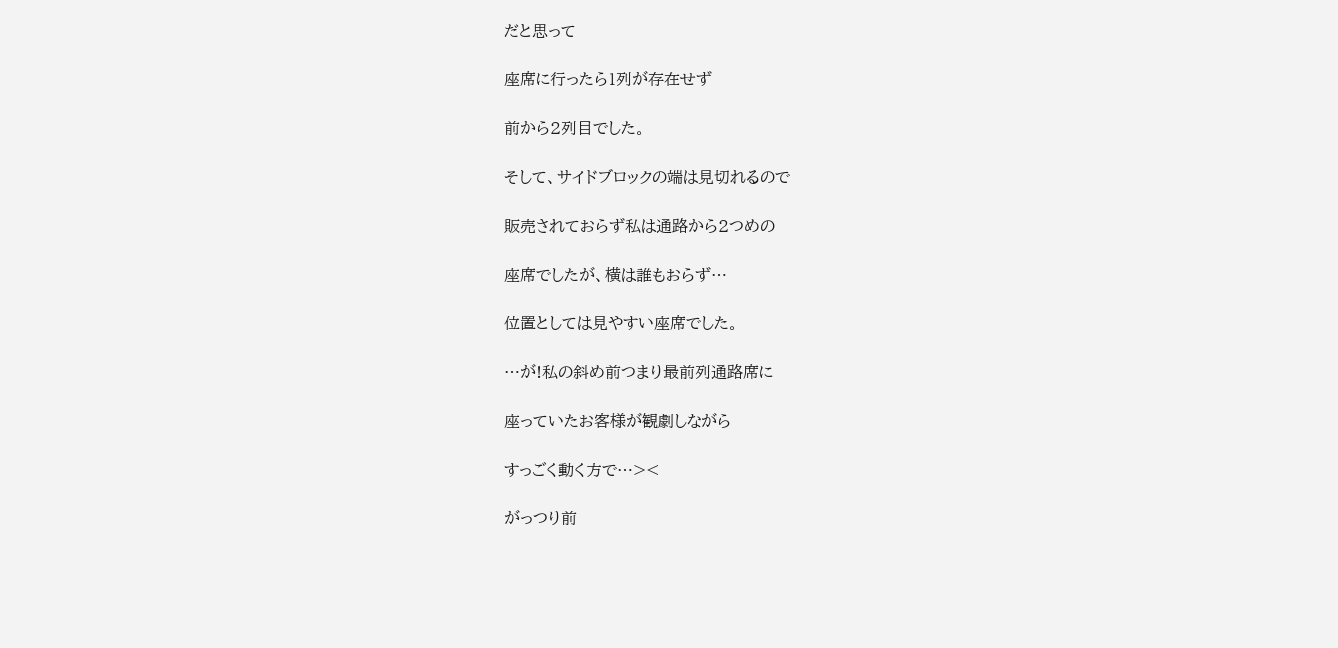だと思って

座席に行ったら1列が存在せず

前から2列目でした。

そして、サイドブロックの端は見切れるので

販売されておらず私は通路から2つめの

座席でしたが、横は誰もおらず…

位置としては見やすい座席でした。

…が!私の斜め前つまり最前列通路席に

座っていたお客様が観劇しながら

すっごく動く方で…><

がっつり前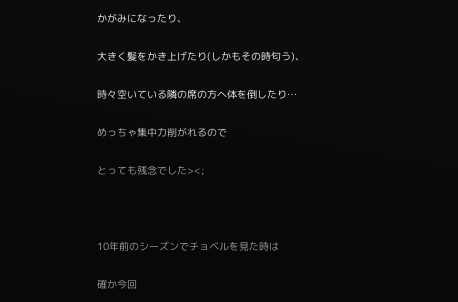かがみになったり、

大きく髪をかき上げたり(しかもその時匂う)、

時々空いている隣の席の方へ体を倒したり…

めっちゃ集中力削がれるので

とっても残念でした><;



10年前のシーズンでチョベルを見た時は

確か今回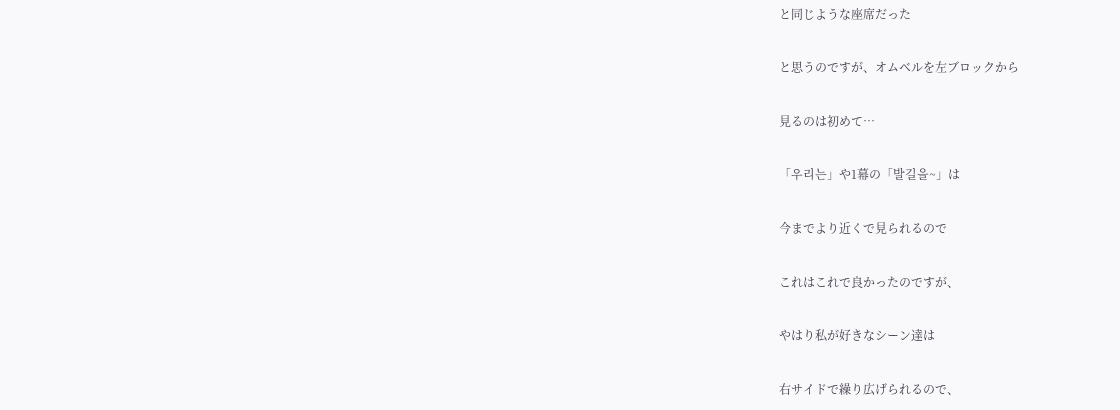と同じような座席だった

と思うのですが、オムベルを左ブロックから

見るのは初めて…

「우리는」や1幕の「발길을~」は

今までより近くで見られるので

これはこれで良かったのですが、

やはり私が好きなシーン達は

右サイドで繰り広げられるので、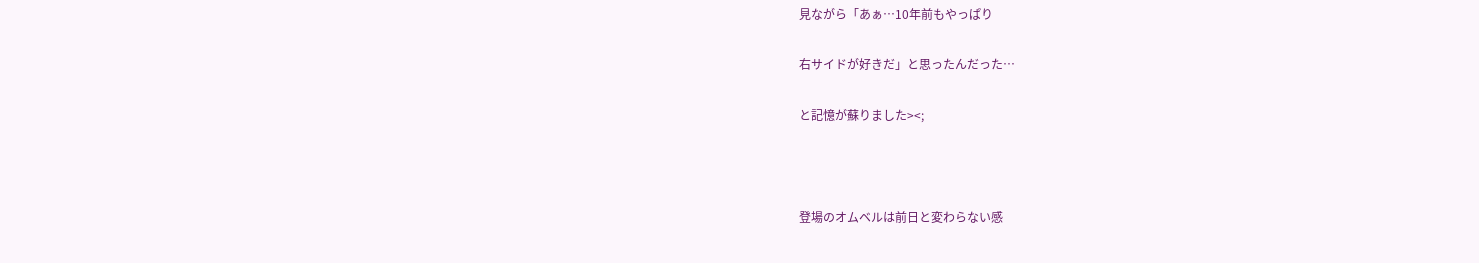見ながら「あぁ…10年前もやっぱり

右サイドが好きだ」と思ったんだった…

と記憶が蘇りました><;



登場のオムベルは前日と変わらない感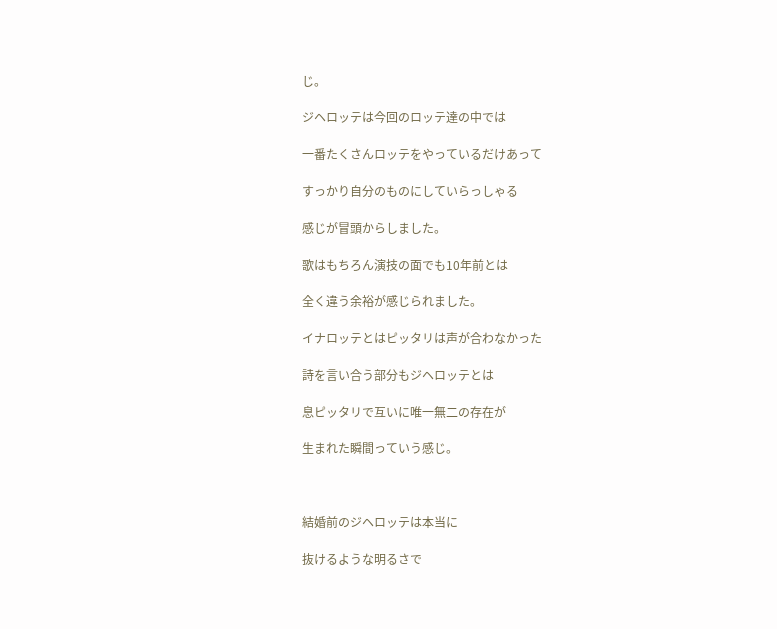じ。

ジヘロッテは今回のロッテ達の中では

一番たくさんロッテをやっているだけあって

すっかり自分のものにしていらっしゃる

感じが冒頭からしました。

歌はもちろん演技の面でも10年前とは

全く違う余裕が感じられました。

イナロッテとはピッタリは声が合わなかった

詩を言い合う部分もジヘロッテとは

息ピッタリで互いに唯一無二の存在が

生まれた瞬間っていう感じ。



結婚前のジヘロッテは本当に

抜けるような明るさで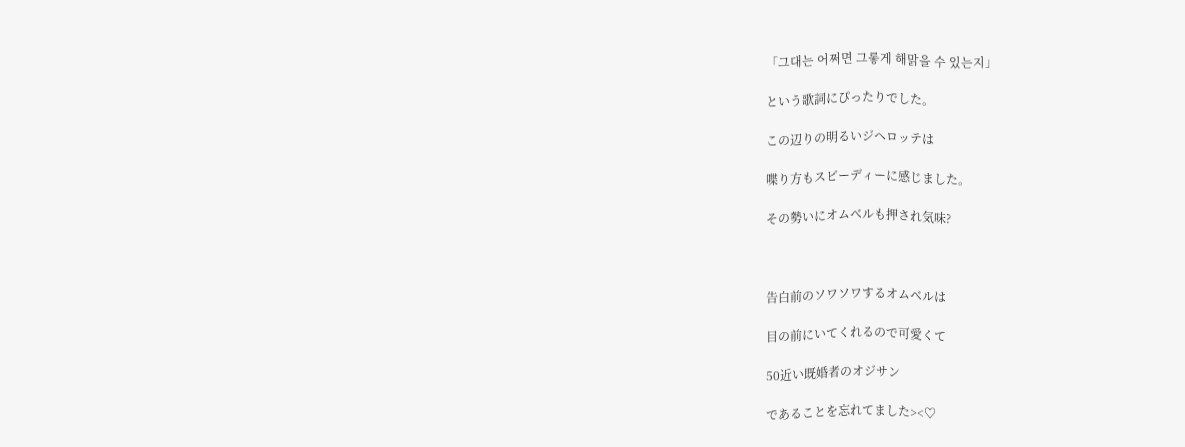「그대는 어쩌면 그롷게 해맑을 수 있는지」

という歌詞にぴったりでした。

この辺りの明るいジヘロッテは

喋り方もスピーディーに感じました。

その勢いにオムベルも押され気味?



告白前のソワソワするオムベルは

目の前にいてくれるので可愛くて

50近い既婚者のオジサン

であることを忘れてました><♡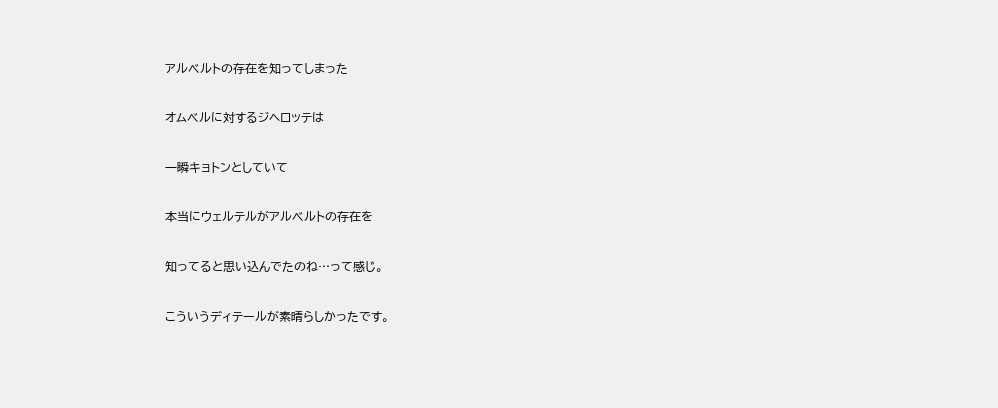アルベルトの存在を知ってしまった

オムベルに対するジヘロッテは

一瞬キョトンとしていて

本当にウェルテルがアルベルトの存在を

知ってると思い込んでたのね…って感じ。

こういうディテールが素晴らしかったです。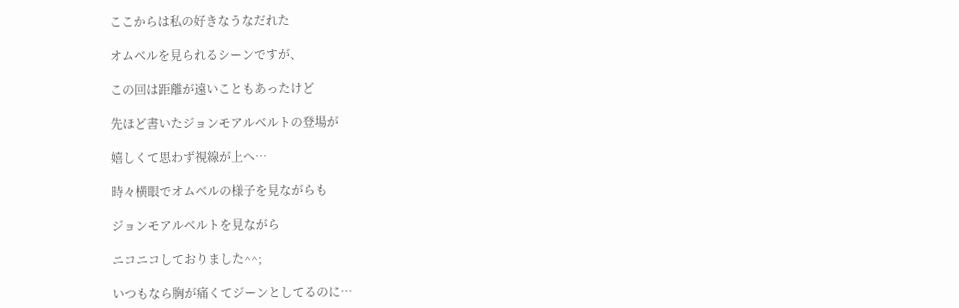ここからは私の好きなうなだれた

オムベルを見られるシーンですが、

この回は距離が遠いこともあったけど

先ほど書いたジョンモアルベルトの登場が

嬉しくて思わず視線が上へ…

時々横眼でオムベルの様子を見ながらも

ジョンモアルベルトを見ながら

ニコニコしておりました^^;

いつもなら胸が痛くてジーンとしてるのに…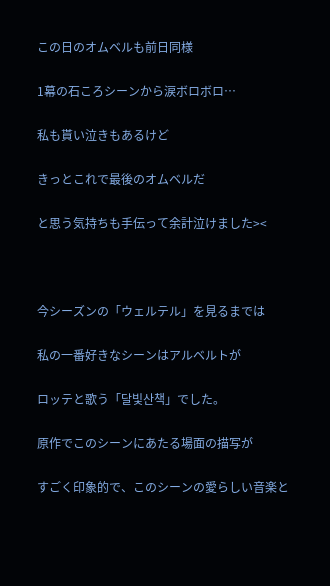この日のオムベルも前日同様

1幕の石ころシーンから涙ボロボロ…

私も貰い泣きもあるけど

きっとこれで最後のオムベルだ

と思う気持ちも手伝って余計泣けました><



今シーズンの「ウェルテル」を見るまでは

私の一番好きなシーンはアルベルトが

ロッテと歌う「달빛산책」でした。

原作でこのシーンにあたる場面の描写が

すごく印象的で、このシーンの愛らしい音楽と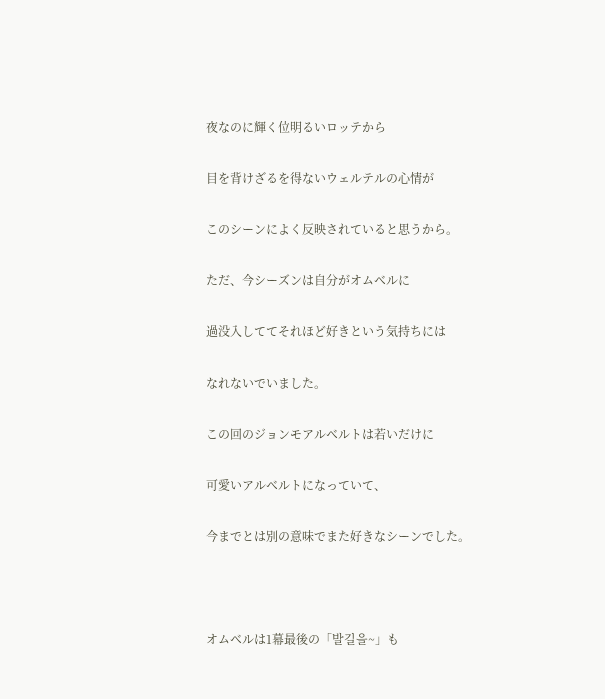夜なのに輝く位明るいロッテから

目を背けざるを得ないウェルテルの心情が

このシーンによく反映されていると思うから。

ただ、今シーズンは自分がオムベルに

過没入しててそれほど好きという気持ちには

なれないでいました。

この回のジョンモアルベルトは若いだけに

可愛いアルベルトになっていて、

今までとは別の意味でまた好きなシーンでした。



オムベルは1幕最後の「발길을~」も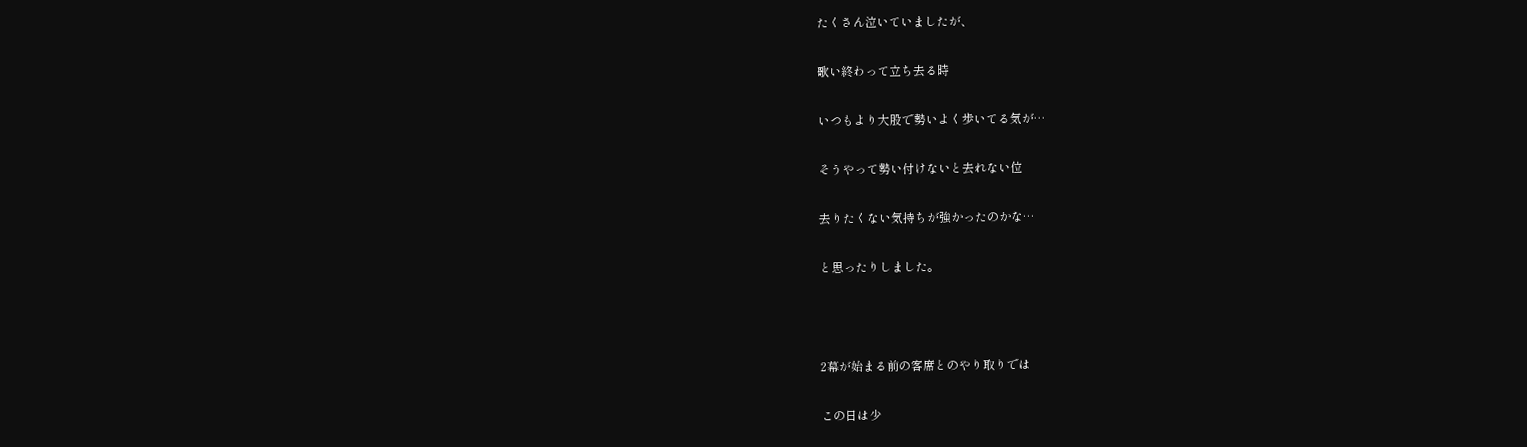たくさん泣いていましたが、

歌い終わって立ち去る時

いつもより大股で勢いよく歩いてる気が…

そうやって勢い付けないと去れない位

去りたくない気持ちが強かったのかな…

と思ったりしました。



2幕が始まる前の客席とのやり取りでは

この日は少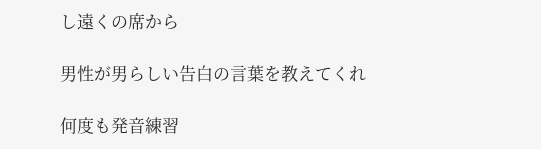し遠くの席から

男性が男らしい告白の言葉を教えてくれ

何度も発音練習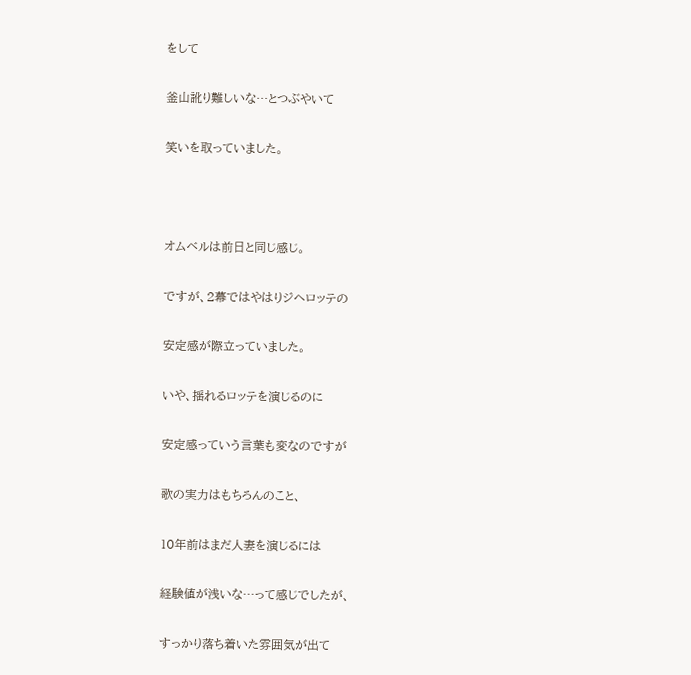をして

釜山訛り難しいな…とつぶやいて

笑いを取っていました。



オムベルは前日と同じ感じ。

ですが、2幕ではやはりジヘロッテの

安定感が際立っていました。

いや、揺れるロッテを演じるのに

安定感っていう言葉も変なのですが

歌の実力はもちろんのこと、

10年前はまだ人妻を演じるには

経験値が浅いな…って感じでしたが、

すっかり落ち着いた雰囲気が出て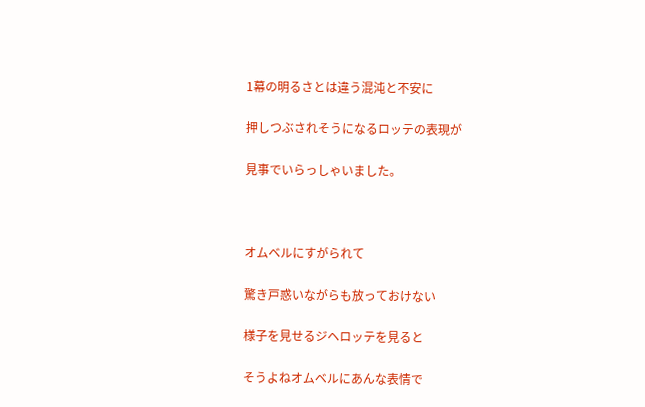1幕の明るさとは違う混沌と不安に

押しつぶされそうになるロッテの表現が

見事でいらっしゃいました。



オムベルにすがられて

驚き戸惑いながらも放っておけない

様子を見せるジヘロッテを見ると

そうよねオムベルにあんな表情で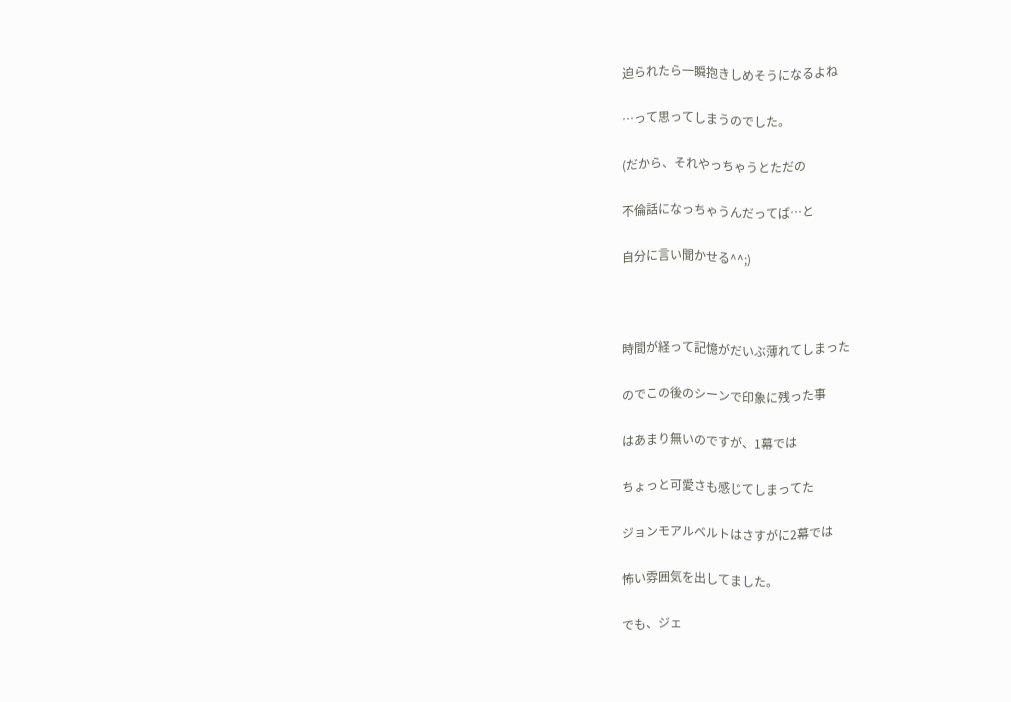迫られたら一瞬抱きしめそうになるよね

…って思ってしまうのでした。

(だから、それやっちゃうとただの

不倫話になっちゃうんだってば…と

自分に言い聞かせる^^;)



時間が経って記憶がだいぶ薄れてしまった

のでこの後のシーンで印象に残った事

はあまり無いのですが、1幕では

ちょっと可愛さも感じてしまってた

ジョンモアルベルトはさすがに2幕では

怖い雰囲気を出してました。

でも、ジェ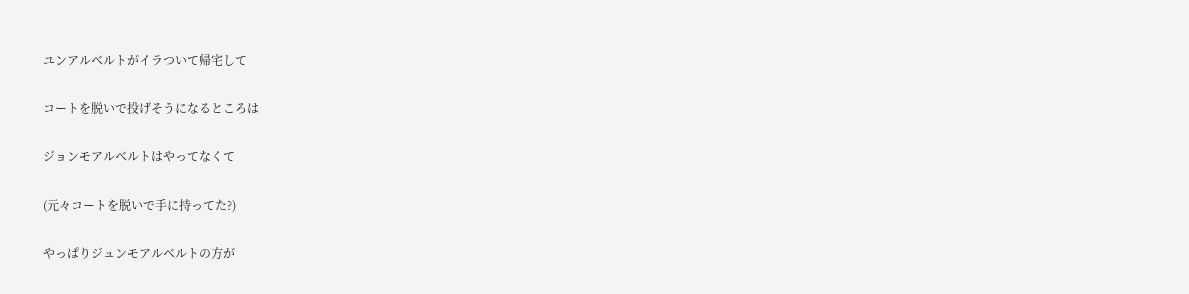ユンアルベルトがイラついて帰宅して

コートを脱いで投げそうになるところは

ジョンモアルベルトはやってなくて

(元々コートを脱いで手に持ってた?)

やっぱりジュンモアルベルトの方が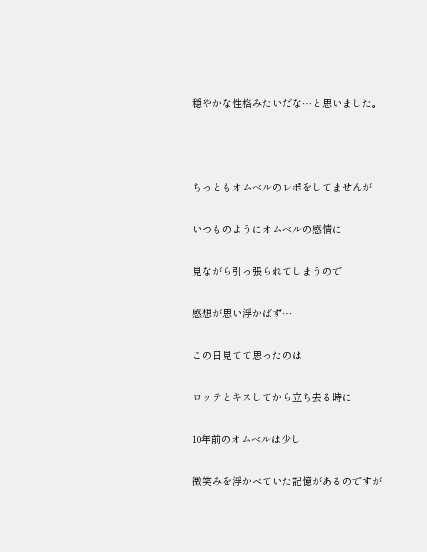穏やかな性格みたいだな…と思いました。



ちっともオムベルのレポをしてませんが

いつものようにオムベルの感情に

見ながら引っ張られてしまうので

感想が思い浮かばず…

この日見てて思ったのは

ロッテとキスしてから立ち去る時に

10年前のオムベルは少し

微笑みを浮かべていた記憶があるのですが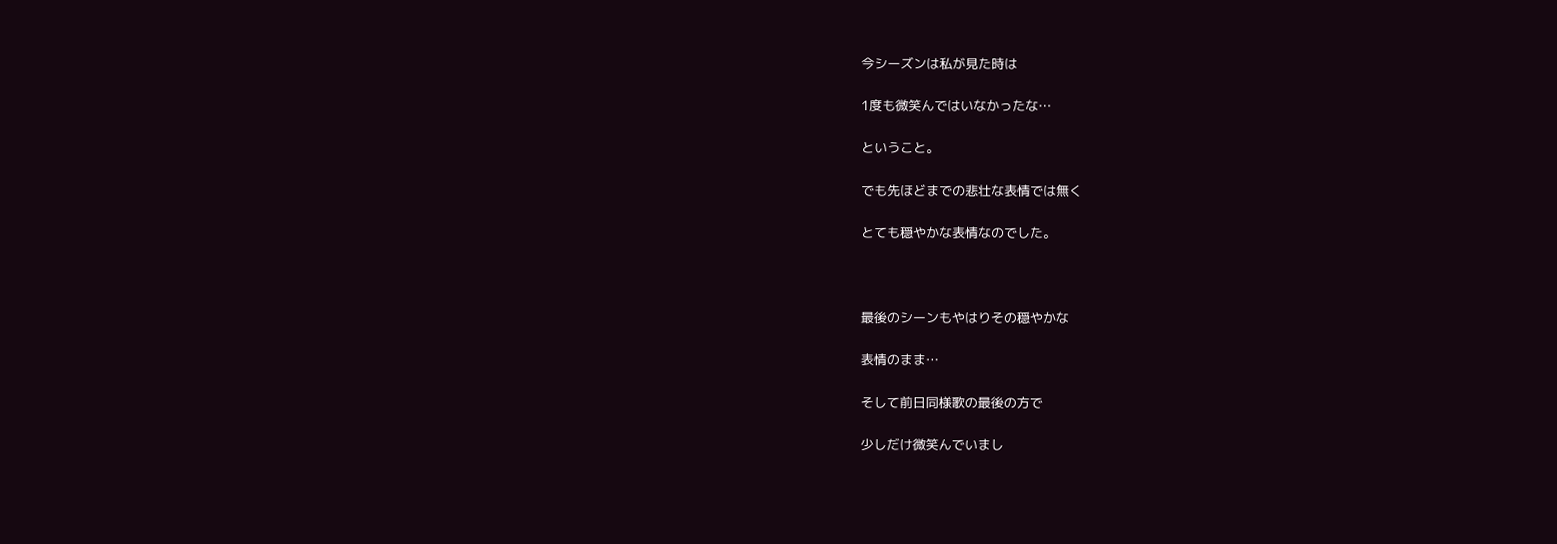今シーズンは私が見た時は

1度も微笑んではいなかったな…

ということ。

でも先ほどまでの悲壮な表情では無く

とても穏やかな表情なのでした。



最後のシーンもやはりその穏やかな

表情のまま…

そして前日同様歌の最後の方で

少しだけ微笑んでいまし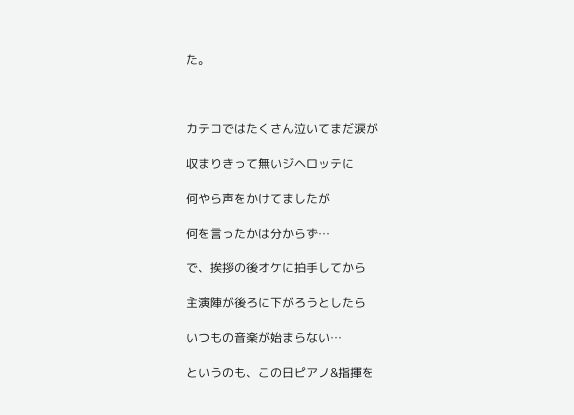た。



カテコではたくさん泣いてまだ涙が

収まりきって無いジヘロッテに

何やら声をかけてましたが

何を言ったかは分からず…

で、挨拶の後オケに拍手してから

主演陣が後ろに下がろうとしたら

いつもの音楽が始まらない…

というのも、この日ピアノ&指揮を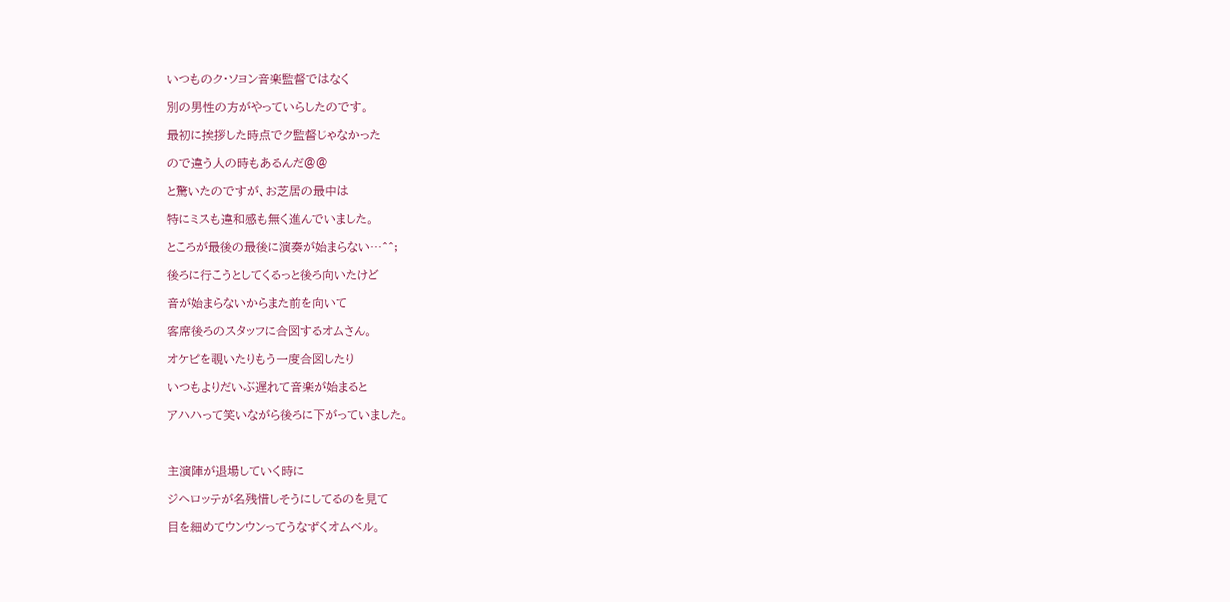いつものク・ソヨン音楽監督ではなく

別の男性の方がやっていらしたのです。

最初に挨拶した時点でク監督じゃなかった

ので違う人の時もあるんだ@@

と驚いたのですが、お芝居の最中は

特にミスも違和感も無く進んでいました。

ところが最後の最後に演奏が始まらない…^^;

後ろに行こうとしてくるっと後ろ向いたけど

音が始まらないからまた前を向いて

客席後ろのスタッフに合図するオムさん。

オケピを覗いたりもう一度合図したり

いつもよりだいぶ遅れて音楽が始まると

アハハって笑いながら後ろに下がっていました。



主演陣が退場していく時に

ジヘロッテが名残惜しそうにしてるのを見て

目を細めてウンウンってうなずくオムベル。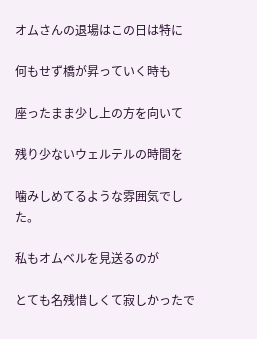オムさんの退場はこの日は特に

何もせず橋が昇っていく時も

座ったまま少し上の方を向いて

残り少ないウェルテルの時間を

噛みしめてるような雰囲気でした。

私もオムベルを見送るのが

とても名残惜しくて寂しかったで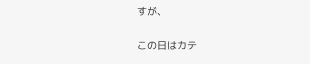すが、

この日はカテ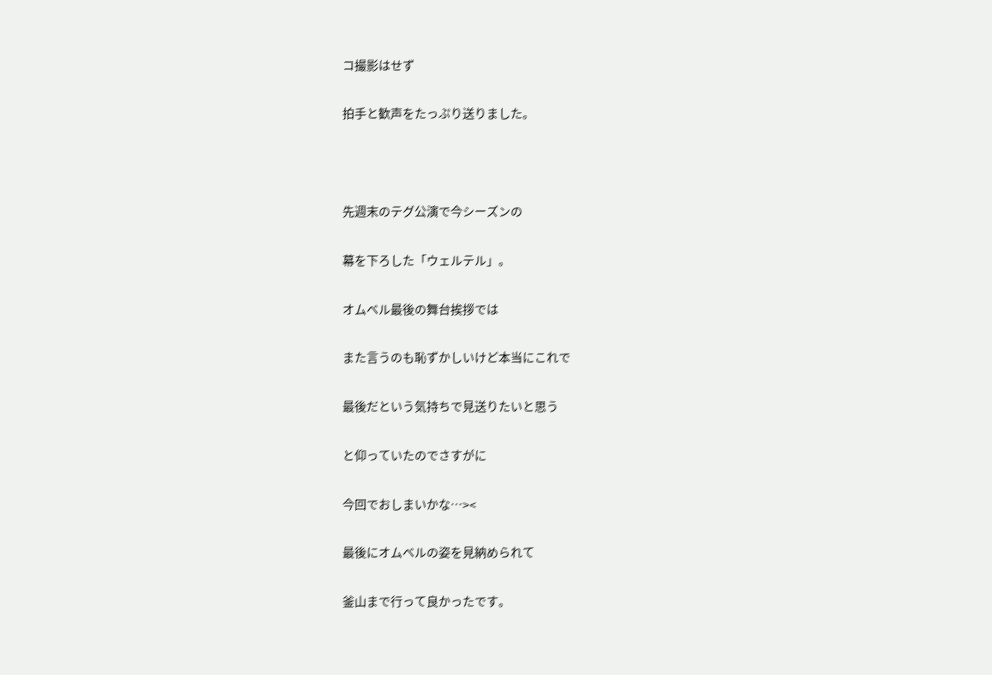コ撮影はせず

拍手と歓声をたっぷり送りました。



先週末のテグ公演で今シーズンの

幕を下ろした「ウェルテル」。

オムベル最後の舞台挨拶では

また言うのも恥ずかしいけど本当にこれで

最後だという気持ちで見送りたいと思う

と仰っていたのでさすがに

今回でおしまいかな…><

最後にオムベルの姿を見納められて

釜山まで行って良かったです。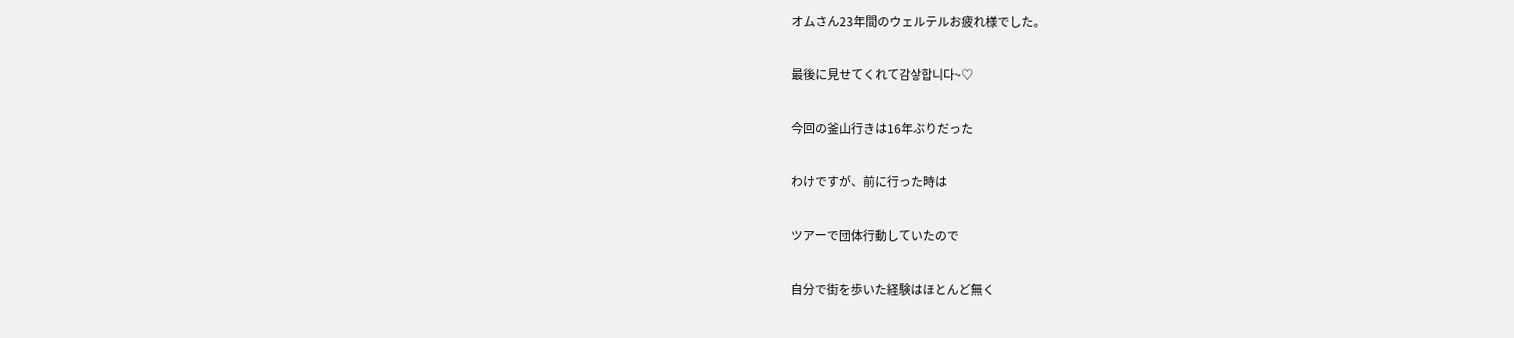オムさん23年間のウェルテルお疲れ様でした。

最後に見せてくれて감샇합니다~♡

今回の釜山行きは16年ぶりだった

わけですが、前に行った時は

ツアーで団体行動していたので

自分で街を歩いた経験はほとんど無く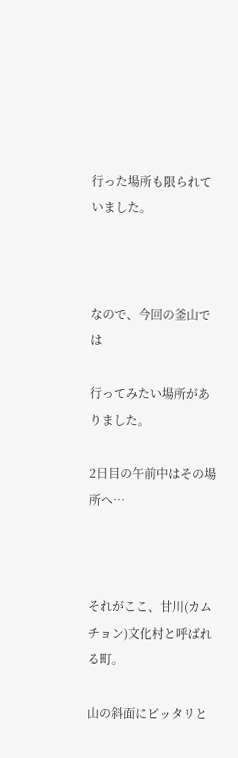行った場所も限られていました。



なので、今回の釜山では

行ってみたい場所がありました。

2日目の午前中はその場所へ…



それがここ、甘川(カムチョン)文化村と呼ばれる町。

山の斜面にピッタリと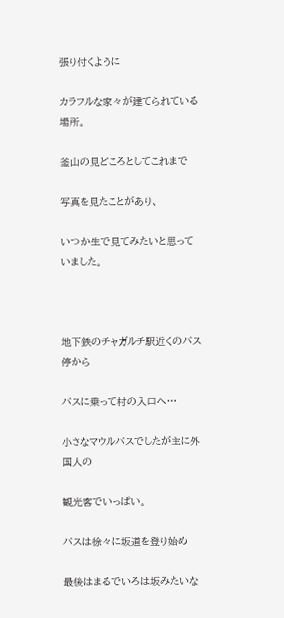張り付くように

カラフルな家々が建てられている場所。

釜山の見どころとしてこれまで

写真を見たことがあり、

いつか生で見てみたいと思っていました。



地下鉄のチャガルチ駅近くのバス停から

バスに乗って村の入口へ…

小さなマウルバスでしたが主に外国人の

観光客でいっぱい。

バスは徐々に坂道を登り始め

最後はまるでいろは坂みたいな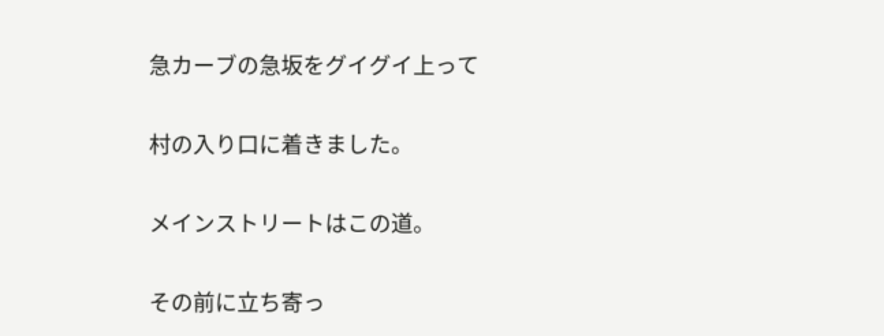急カーブの急坂をグイグイ上って

村の入り口に着きました。

メインストリートはこの道。

その前に立ち寄っ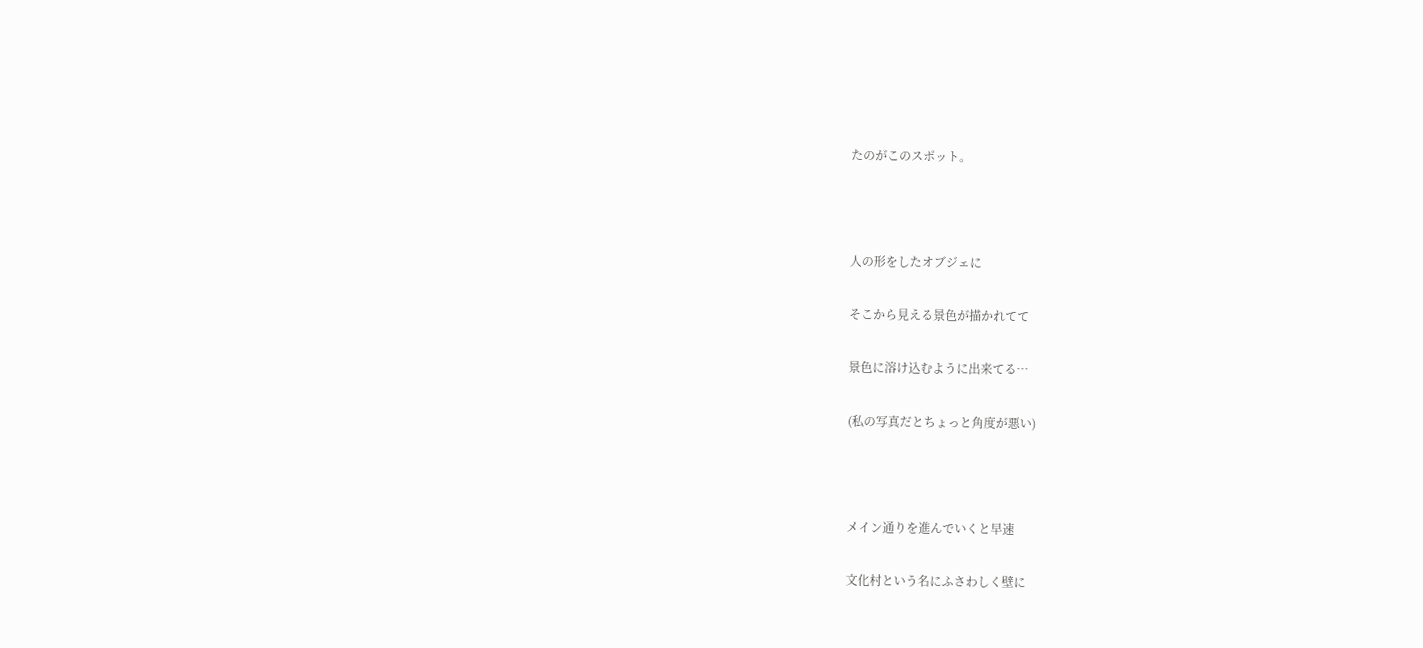たのがこのスポット。



人の形をしたオブジェに

そこから見える景色が描かれてて

景色に溶け込むように出来てる…

(私の写真だとちょっと角度が悪い)



メイン通りを進んでいくと早速

文化村という名にふさわしく壁に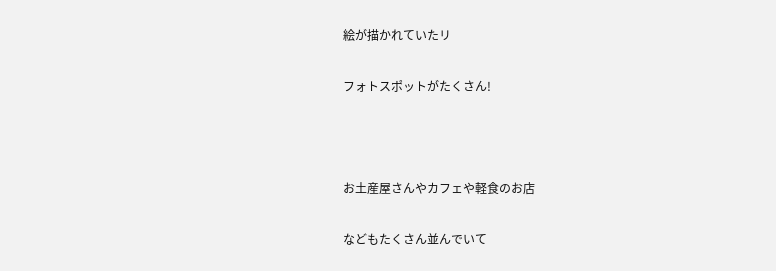絵が描かれていたリ

フォトスポットがたくさん!



お土産屋さんやカフェや軽食のお店

などもたくさん並んでいて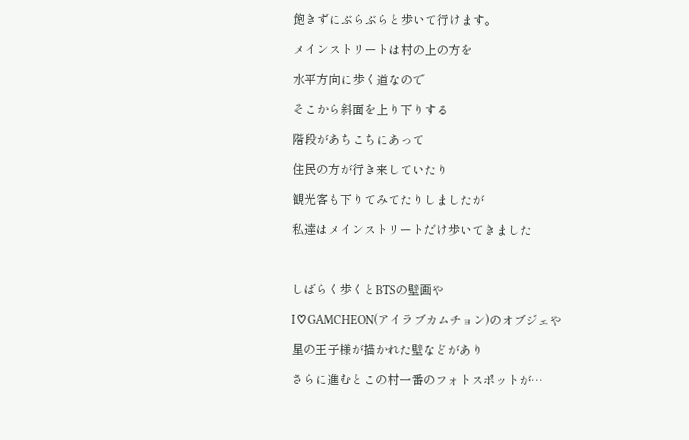飽きずにぶらぶらと歩いて行けます。

メインストリートは村の上の方を

水平方向に歩く道なので

そこから斜面を上り下りする

階段があちこちにあって

住民の方が行き来していたり

観光客も下りてみてたりしましたが

私達はメインストリートだけ歩いてきました



しばらく歩くとBTSの壁画や

I♡GAMCHEON(アイラブカムチョン)のオブジェや

星の王子様が描かれた壁などがあり

さらに進むとこの村一番のフォトスポットが…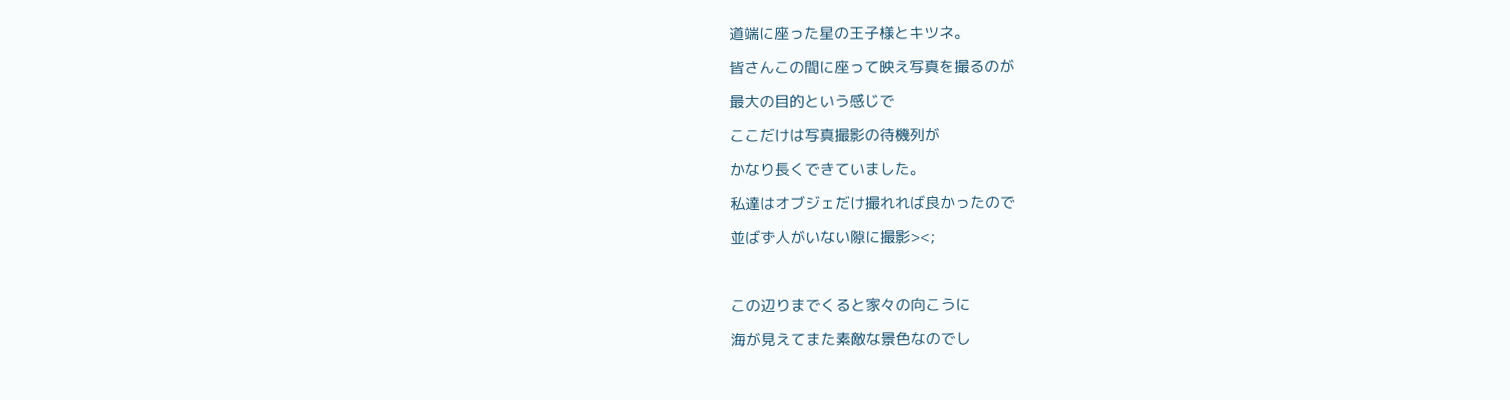道端に座った星の王子様とキツネ。

皆さんこの間に座って映え写真を撮るのが

最大の目的という感じで

ここだけは写真撮影の待機列が

かなり長くできていました。

私達はオブジェだけ撮れれば良かったので

並ばず人がいない隙に撮影><;



この辺りまでくると家々の向こうに

海が見えてまた素敵な景色なのでし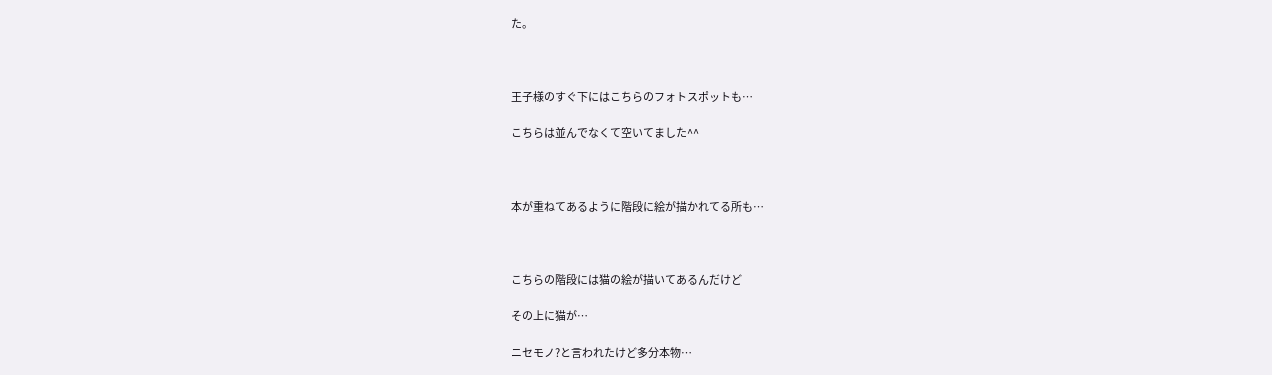た。



王子様のすぐ下にはこちらのフォトスポットも…

こちらは並んでなくて空いてました^^



本が重ねてあるように階段に絵が描かれてる所も…



こちらの階段には猫の絵が描いてあるんだけど

その上に猫が…

ニセモノ?と言われたけど多分本物…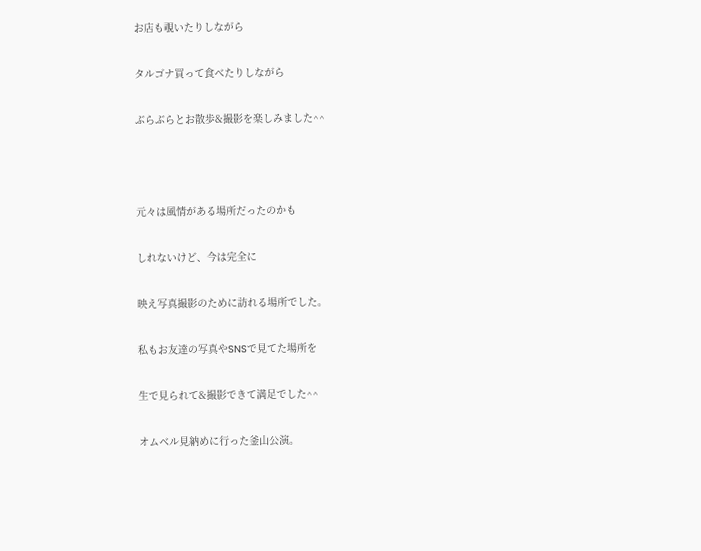お店も覗いたりしながら

タルゴナ買って食べたりしながら

ぶらぶらとお散歩&撮影を楽しみました^^



元々は風情がある場所だったのかも

しれないけど、今は完全に

映え写真撮影のために訪れる場所でした。

私もお友達の写真やSNSで見てた場所を

生で見られて&撮影できて満足でした^^

オムベル見納めに行った釜山公演。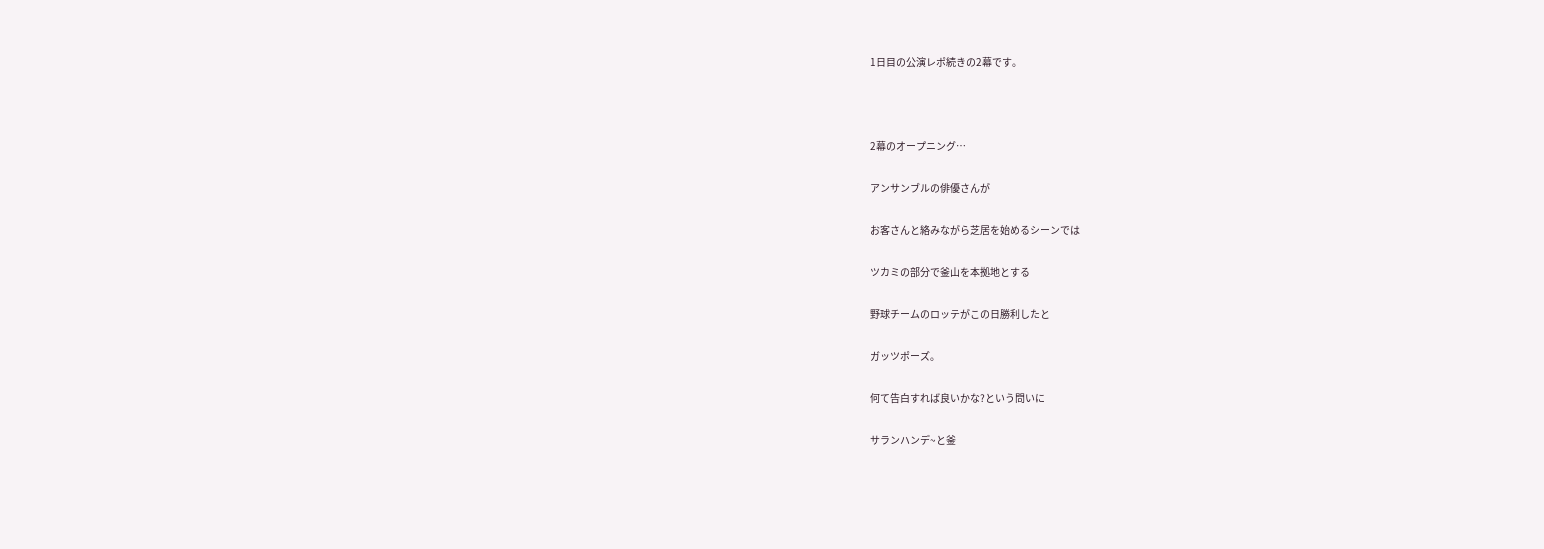1日目の公演レポ続きの2幕です。



2幕のオープニング…

アンサンブルの俳優さんが

お客さんと絡みながら芝居を始めるシーンでは

ツカミの部分で釜山を本拠地とする

野球チームのロッテがこの日勝利したと

ガッツポーズ。

何て告白すれば良いかな?という問いに

サランハンデ~と釜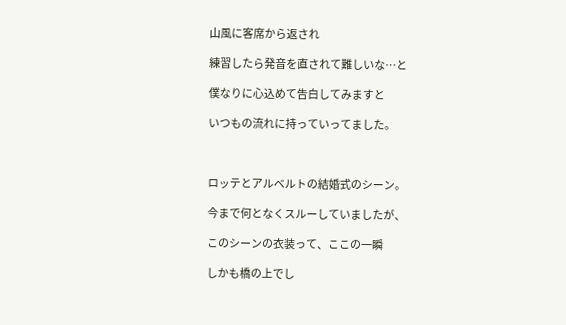山風に客席から返され

練習したら発音を直されて難しいな…と

僕なりに心込めて告白してみますと

いつもの流れに持っていってました。



ロッテとアルベルトの結婚式のシーン。

今まで何となくスルーしていましたが、

このシーンの衣装って、ここの一瞬

しかも橋の上でし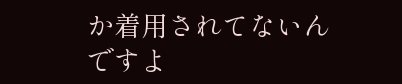か着用されてないんですよ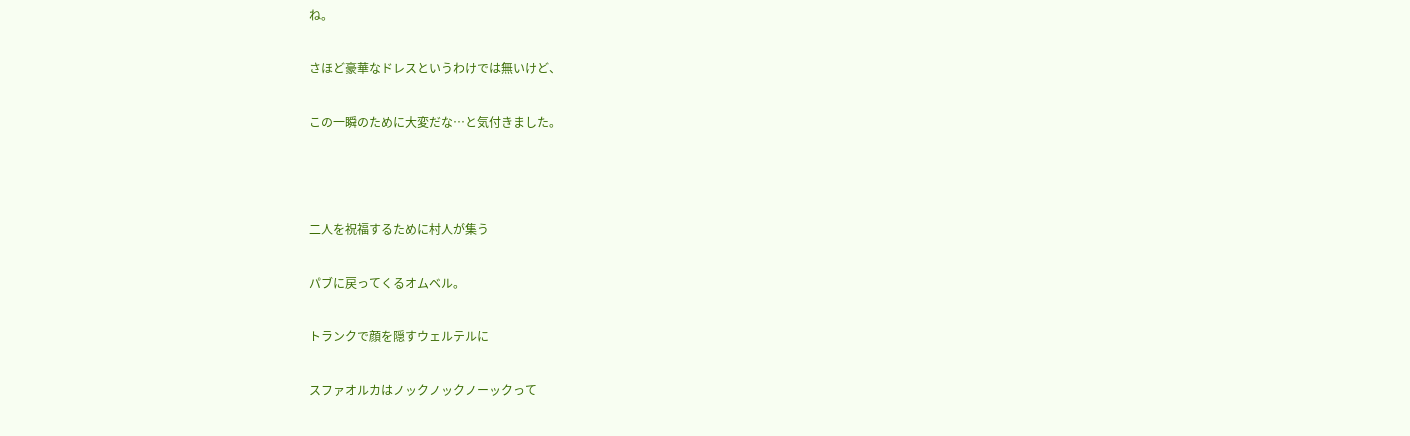ね。

さほど豪華なドレスというわけでは無いけど、

この一瞬のために大変だな…と気付きました。



二人を祝福するために村人が集う

パブに戻ってくるオムベル。

トランクで顔を隠すウェルテルに

スファオルカはノックノックノーックって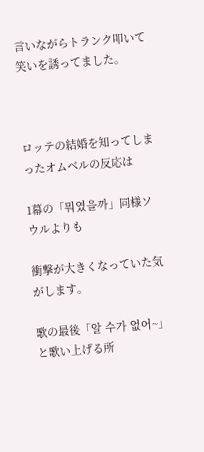言いながらトランク叩いて笑いを誘ってました。



ロッテの結婚を知ってしまったオムベルの反応は

1幕の「뭐였을까」同様ソウルよりも

衝撃が大きくなっていた気がします。

歌の最後「알 수가 없어~」と歌い上げる所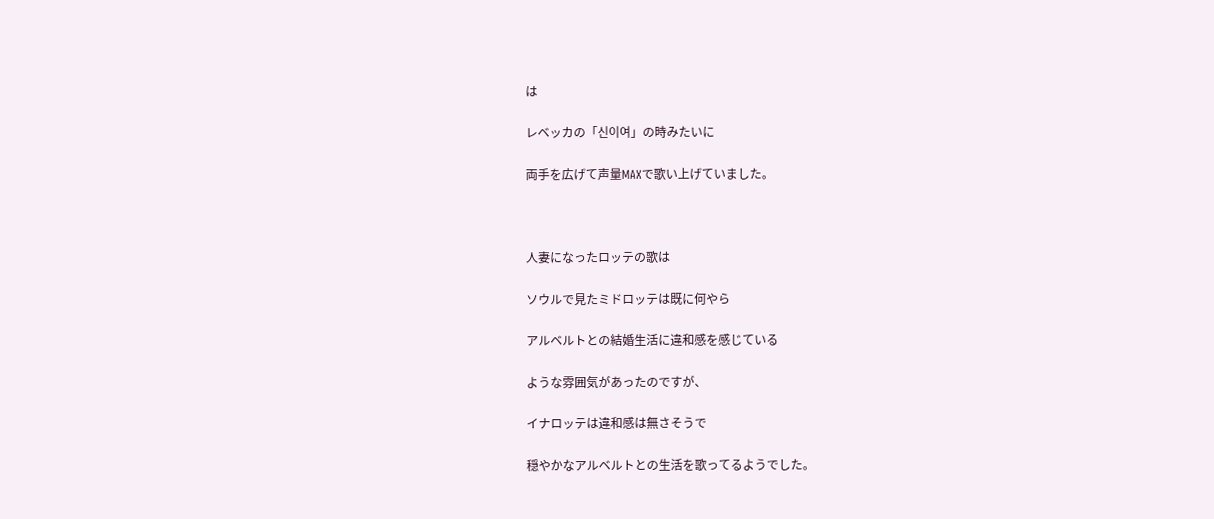は

レベッカの「신이여」の時みたいに

両手を広げて声量MAXで歌い上げていました。



人妻になったロッテの歌は

ソウルで見たミドロッテは既に何やら

アルベルトとの結婚生活に違和感を感じている

ような雰囲気があったのですが、

イナロッテは違和感は無さそうで

穏やかなアルベルトとの生活を歌ってるようでした。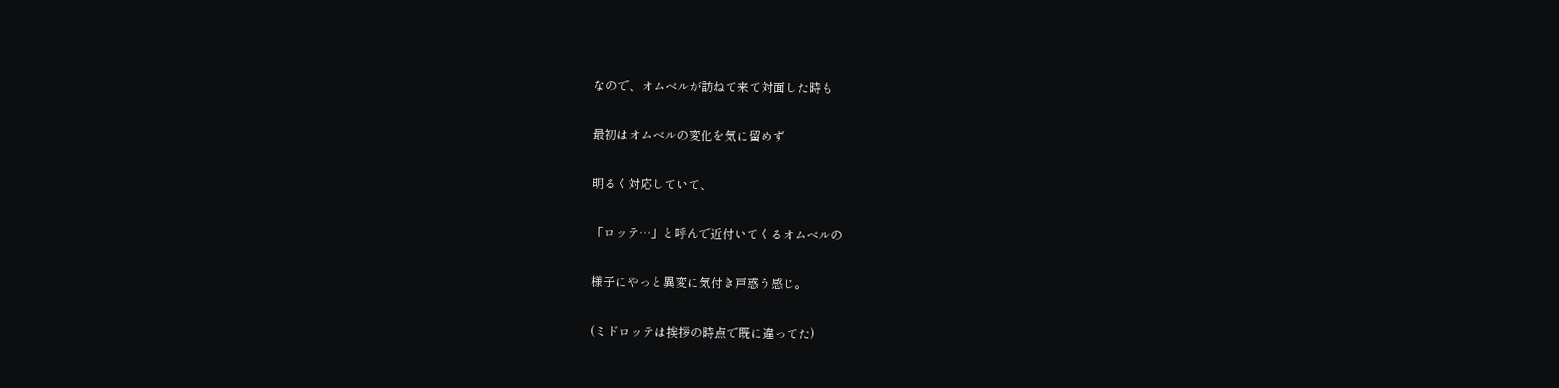なので、オムベルが訪ねて来て対面した時も

最初はオムベルの変化を気に留めず

明るく対応していて、

「ロッテ…」と呼んで近付いてくるオムベルの

様子にやっと異変に気付き戸惑う感じ。

(ミドロッテは挨拶の時点で既に違ってた)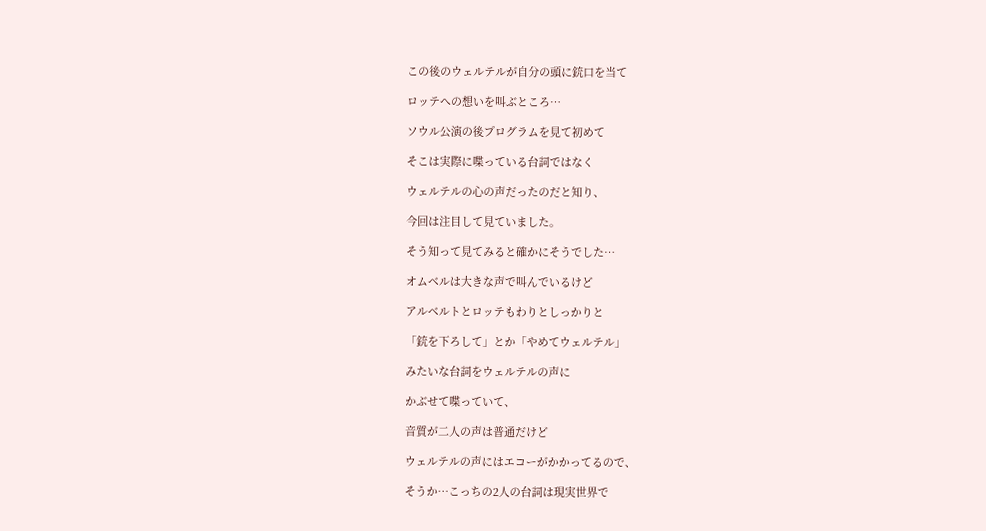この後のウェルテルが自分の頭に銃口を当て

ロッテへの想いを叫ぶところ…

ソウル公演の後プログラムを見て初めて

そこは実際に喋っている台詞ではなく

ウェルテルの心の声だったのだと知り、

今回は注目して見ていました。

そう知って見てみると確かにそうでした…

オムベルは大きな声で叫んでいるけど

アルベルトとロッテもわりとしっかりと

「銃を下ろして」とか「やめてウェルテル」

みたいな台詞をウェルテルの声に

かぶせて喋っていて、

音質が二人の声は普通だけど

ウェルテルの声にはエコーがかかってるので、

そうか…こっちの2人の台詞は現実世界で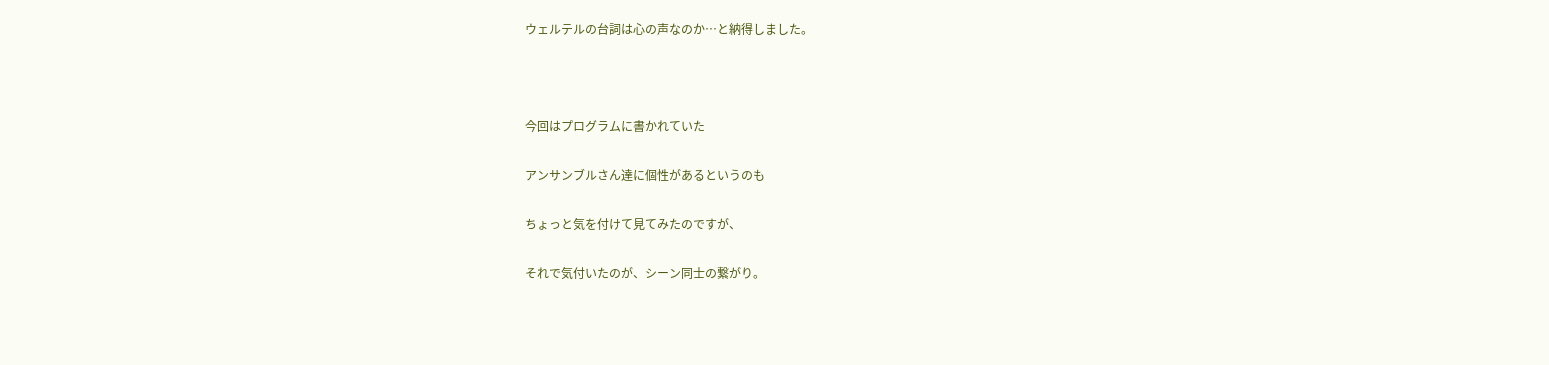ウェルテルの台詞は心の声なのか…と納得しました。



今回はプログラムに書かれていた

アンサンブルさん達に個性があるというのも

ちょっと気を付けて見てみたのですが、

それで気付いたのが、シーン同士の繋がり。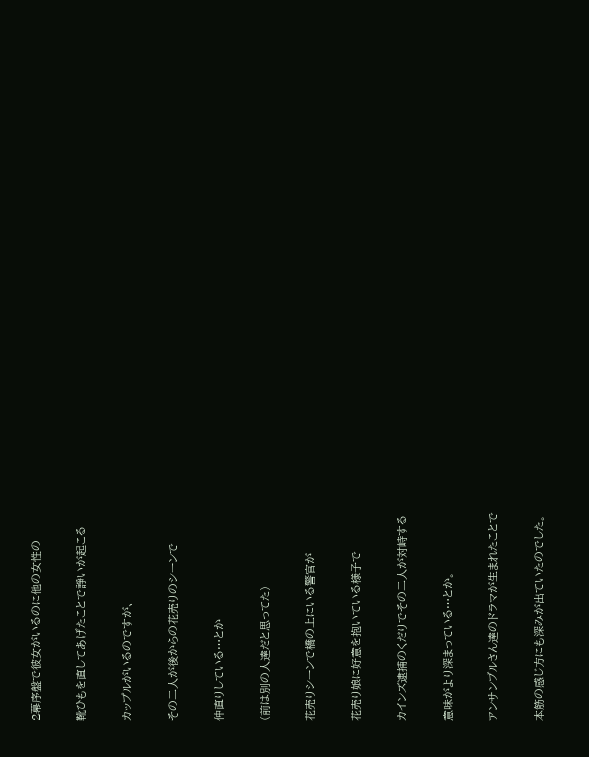2幕序盤で彼女がいるのに他の女性の

靴ひもを直してあげたことで諍いが起こる

カップルがいるのですが、

その二人が後からの花売りのシーンで

仲直りしている…とか

(前は別の人達だと思ってた)

花売りシーンで橋の上にいる警官が

花売り娘に好意を抱いている様子で

カインズ逮捕のくだりでその二人が対峙する

意味がより深まっている…とか。

アンサンブルさん達のドラマが生まれたことで

本筋の感じ方にも深みが出ていたのでした。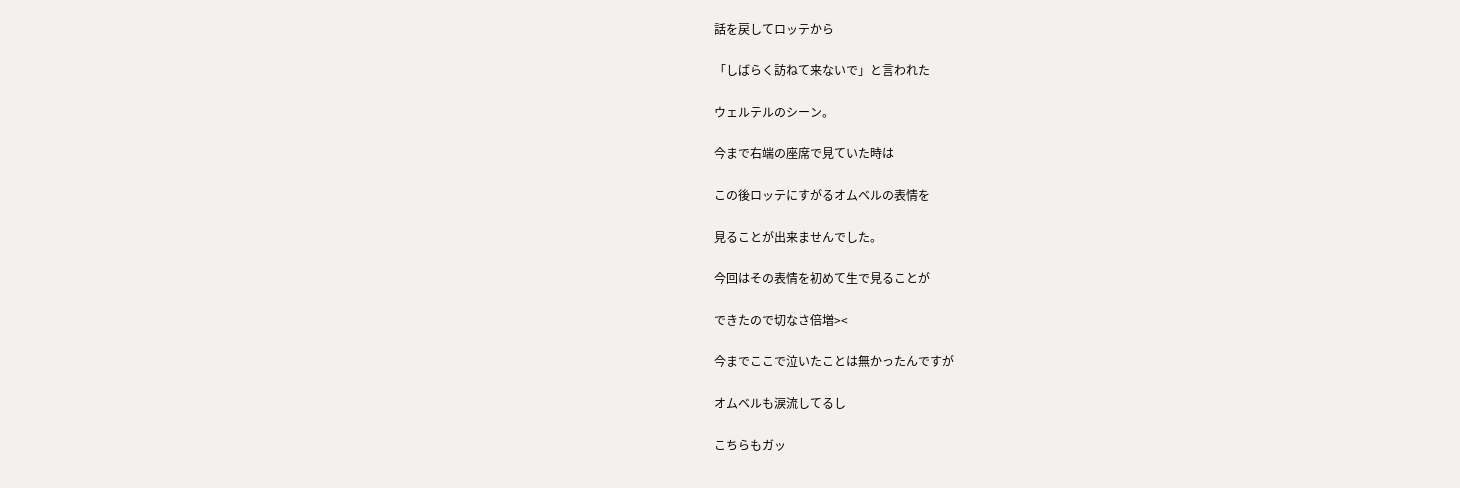話を戻してロッテから

「しばらく訪ねて来ないで」と言われた

ウェルテルのシーン。

今まで右端の座席で見ていた時は

この後ロッテにすがるオムベルの表情を

見ることが出来ませんでした。

今回はその表情を初めて生で見ることが

できたので切なさ倍増><

今までここで泣いたことは無かったんですが

オムベルも涙流してるし

こちらもガッ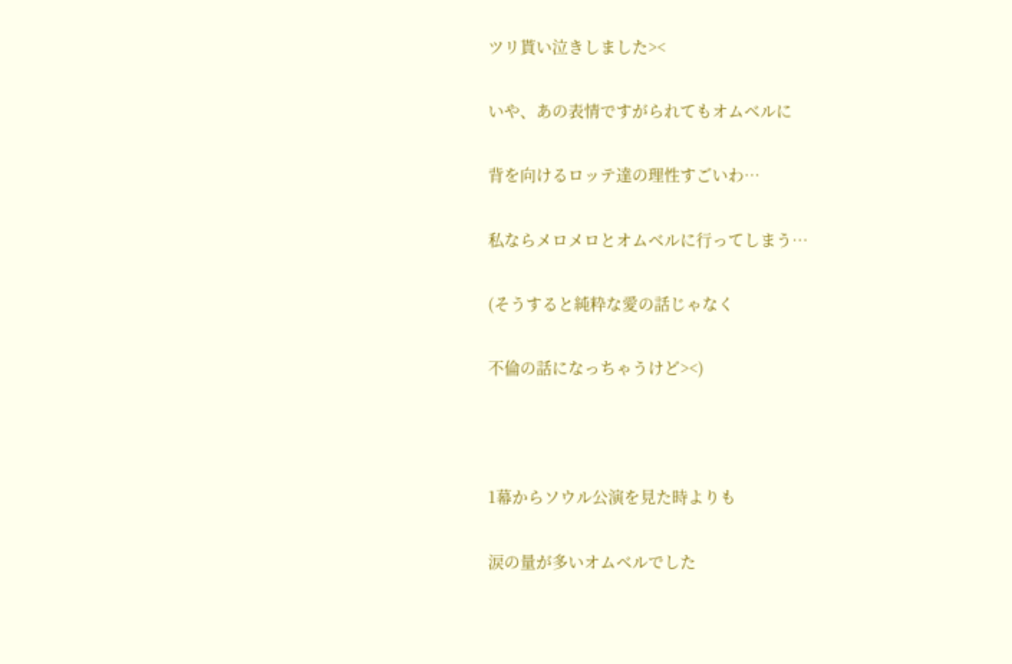ツリ貰い泣きしました><

いや、あの表情ですがられてもオムベルに

背を向けるロッテ達の理性すごいわ…

私ならメロメロとオムベルに行ってしまう…

(そうすると純粋な愛の話じゃなく

不倫の話になっちゃうけど><)



1幕からソウル公演を見た時よりも

涙の量が多いオムベルでした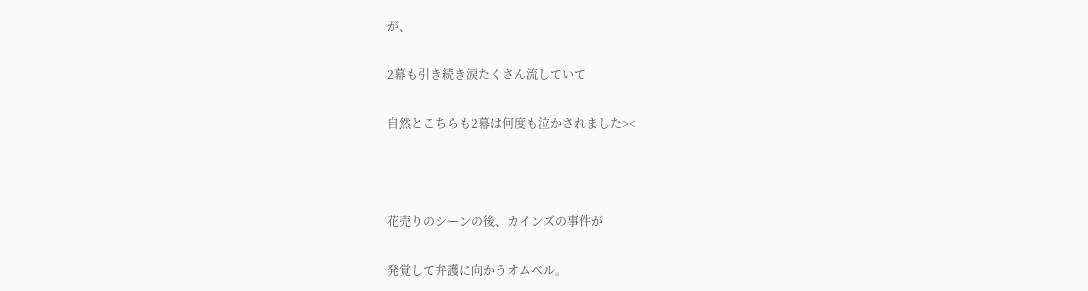が、

2幕も引き続き涙たくさん流していて

自然とこちらも2幕は何度も泣かされました><



花売りのシーンの後、カインズの事件が

発覚して弁護に向かうオムベル。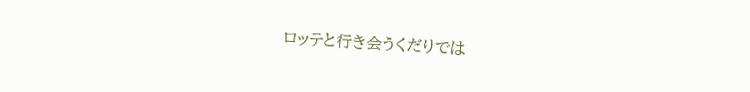ロッテと行き会うくだりでは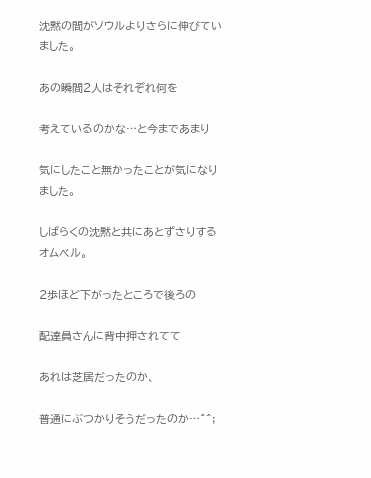沈黙の間がソウルよりさらに伸びていました。

あの瞬間2人はそれぞれ何を

考えているのかな…と今まであまり

気にしたこと無かったことが気になりました。

しばらくの沈黙と共にあとずさりするオムベル。

2歩ほど下がったところで後ろの

配達員さんに背中押されてて

あれは芝居だったのか、

普通にぶつかりそうだったのか…^^;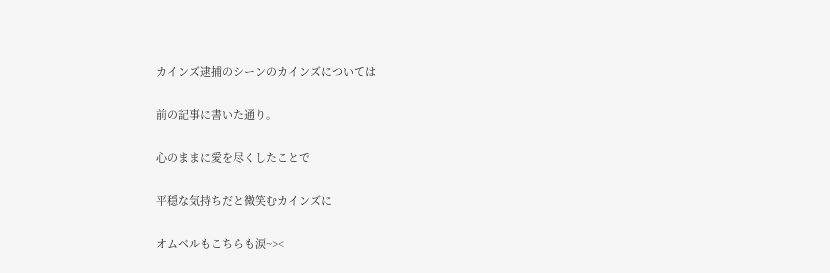カインズ逮捕のシーンのカインズについては

前の記事に書いた通り。

心のままに愛を尽くしたことで

平穏な気持ちだと微笑むカインズに

オムベルもこちらも涙~><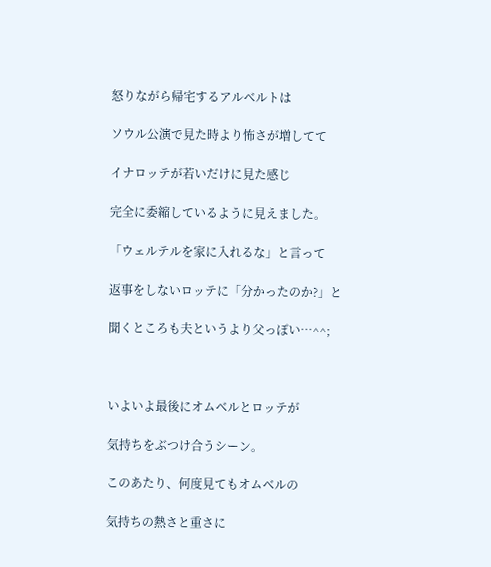怒りながら帰宅するアルベルトは

ソウル公演で見た時より怖さが増してて

イナロッテが若いだけに見た感じ

完全に委縮しているように見えました。

「ウェルテルを家に入れるな」と言って

返事をしないロッテに「分かったのか?」と

聞くところも夫というより父っぽい…^^;



いよいよ最後にオムベルとロッテが

気持ちをぶつけ合うシーン。

このあたり、何度見てもオムベルの

気持ちの熱さと重さに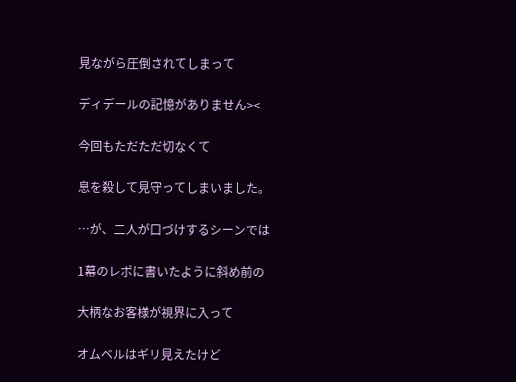見ながら圧倒されてしまって

ディデールの記憶がありません><

今回もただただ切なくて

息を殺して見守ってしまいました。

…が、二人が口づけするシーンでは

1幕のレポに書いたように斜め前の

大柄なお客様が視界に入って

オムベルはギリ見えたけど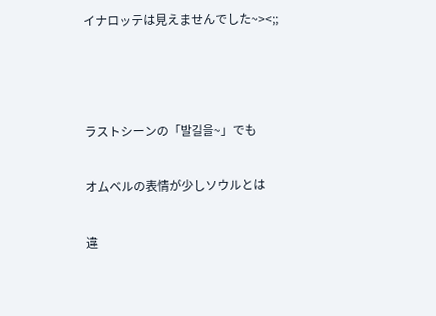イナロッテは見えませんでした~><;;



ラストシーンの「발길을~」でも

オムベルの表情が少しソウルとは

違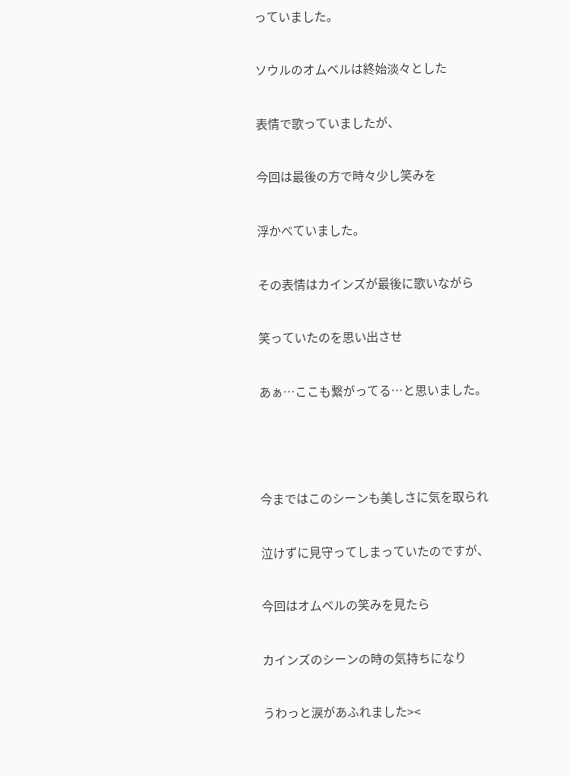っていました。

ソウルのオムベルは終始淡々とした

表情で歌っていましたが、

今回は最後の方で時々少し笑みを

浮かべていました。

その表情はカインズが最後に歌いながら

笑っていたのを思い出させ

あぁ…ここも繋がってる…と思いました。



今まではこのシーンも美しさに気を取られ

泣けずに見守ってしまっていたのですが、

今回はオムベルの笑みを見たら

カインズのシーンの時の気持ちになり

うわっと涙があふれました><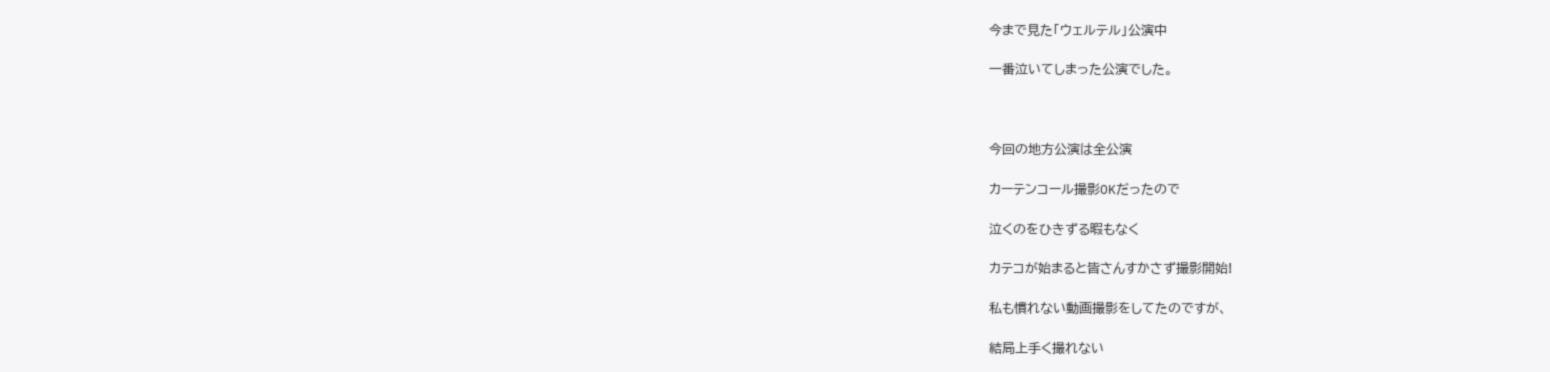今まで見た「ウェルテル」公演中

一番泣いてしまった公演でした。



今回の地方公演は全公演

カーテンコール撮影OKだったので

泣くのをひきずる暇もなく

カテコが始まると皆さんすかさず撮影開始!

私も慣れない動画撮影をしてたのですが、

結局上手く撮れない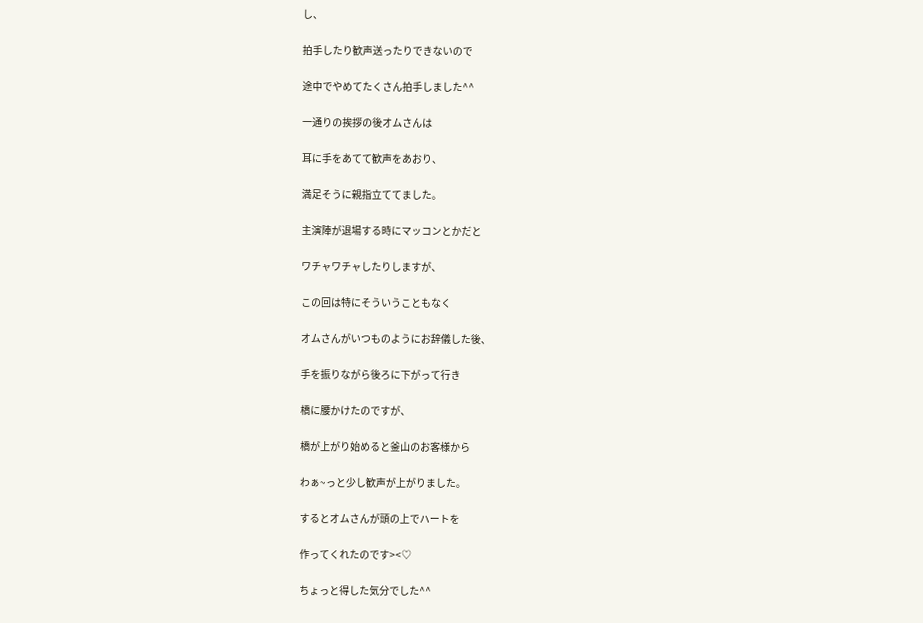し、

拍手したり歓声送ったりできないので

途中でやめてたくさん拍手しました^^

一通りの挨拶の後オムさんは

耳に手をあてて歓声をあおり、

満足そうに親指立ててました。

主演陣が退場する時にマッコンとかだと

ワチャワチャしたりしますが、

この回は特にそういうこともなく

オムさんがいつものようにお辞儀した後、

手を振りながら後ろに下がって行き

橋に腰かけたのですが、

橋が上がり始めると釜山のお客様から

わぁ~っと少し歓声が上がりました。

するとオムさんが頭の上でハートを

作ってくれたのです><♡

ちょっと得した気分でした^^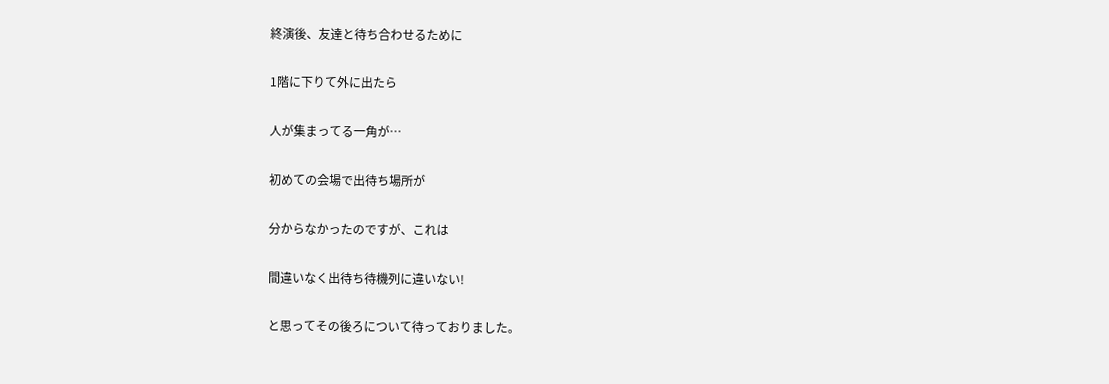終演後、友達と待ち合わせるために

1階に下りて外に出たら

人が集まってる一角が…

初めての会場で出待ち場所が

分からなかったのですが、これは

間違いなく出待ち待機列に違いない!

と思ってその後ろについて待っておりました。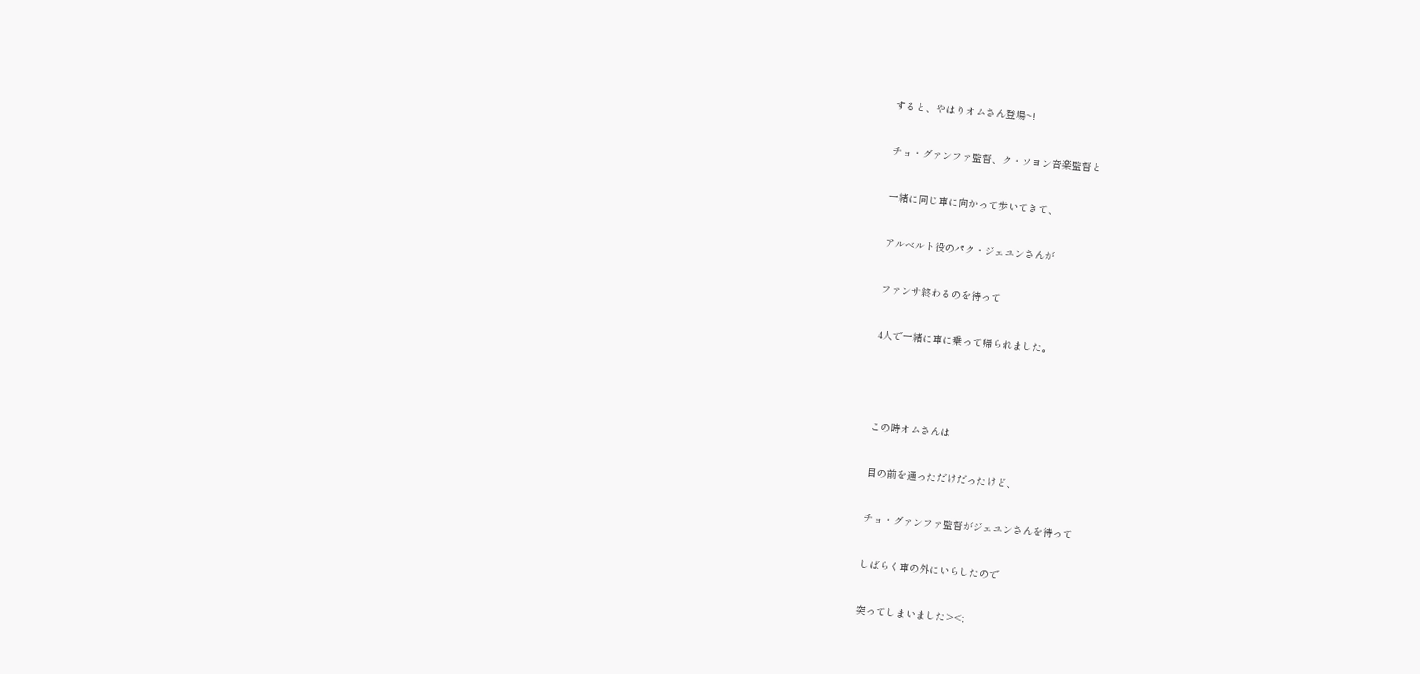すると、やはりオムさん登場~!

チョ・グァンファ監督、ク・ソヨン音楽監督と

一緒に同じ車に向かって歩いてきて、

アルベルト役のパク・ジェユンさんが

ファンサ終わるのを待って

4人で一緒に車に乗って帰られました。



この時オムさんは

目の前を通っただけだったけど、

チョ・グァンファ監督がジェユンさんを待って

しばらく車の外にいらしたので

突ってしまいました><;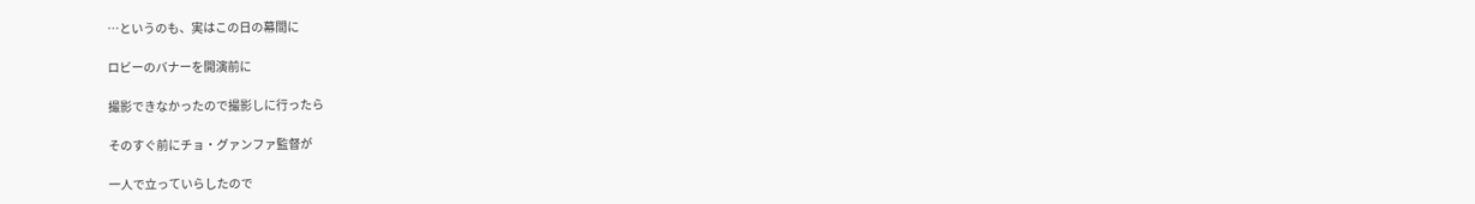…というのも、実はこの日の幕間に

ロビーのバナーを開演前に

撮影できなかったので撮影しに行ったら

そのすぐ前にチョ・グァンファ監督が

一人で立っていらしたので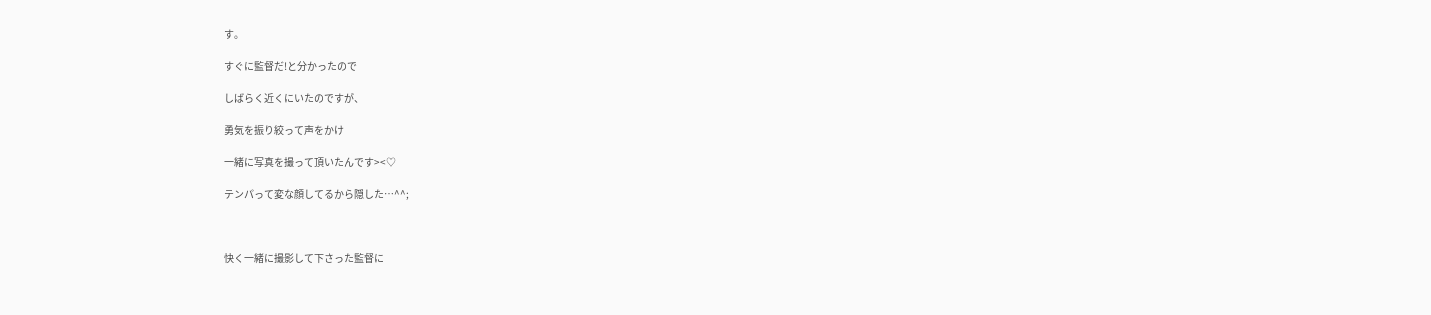す。

すぐに監督だ!と分かったので

しばらく近くにいたのですが、

勇気を振り絞って声をかけ

一緒に写真を撮って頂いたんです><♡

テンパって変な顔してるから隠した…^^;



快く一緒に撮影して下さった監督に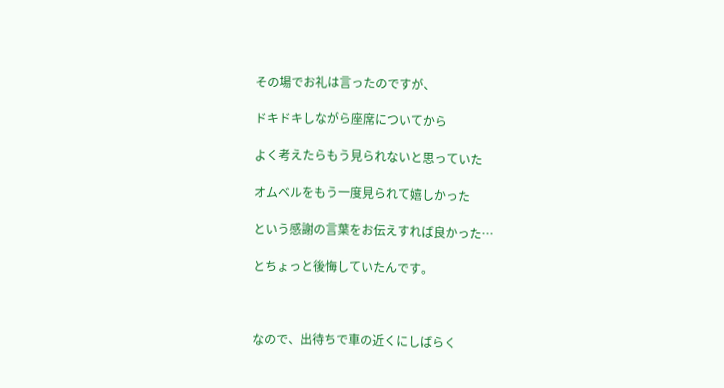その場でお礼は言ったのですが、

ドキドキしながら座席についてから

よく考えたらもう見られないと思っていた

オムベルをもう一度見られて嬉しかった

という感謝の言葉をお伝えすれば良かった…

とちょっと後悔していたんです。



なので、出待ちで車の近くにしばらく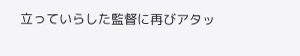立っていらした監督に再びアタッ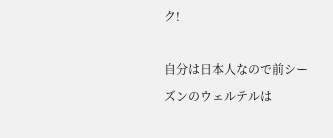ク!

自分は日本人なので前シーズンのウェルテルは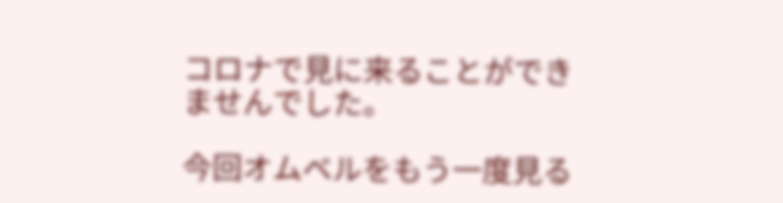コロナで見に来ることができませんでした。

今回オムベルをもう一度見る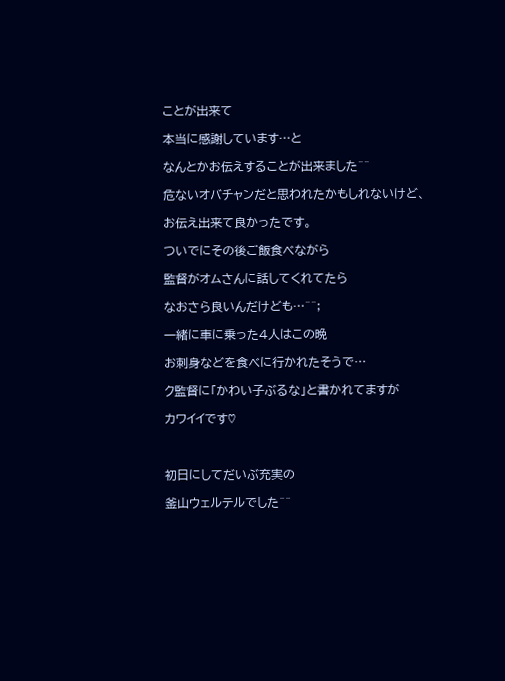ことが出来て

本当に感謝しています…と

なんとかお伝えすることが出来ました^^

危ないオバチャンだと思われたかもしれないけど、

お伝え出来て良かったです。

ついでにその後ご飯食べながら

監督がオムさんに話してくれてたら

なおさら良いんだけども…^^;

一緒に車に乗った4人はこの晩

お刺身などを食べに行かれたそうで…

ク監督に「かわい子ぶるな」と書かれてますが

カワイイです♡



初日にしてだいぶ充実の

釜山ウェルテルでした^^